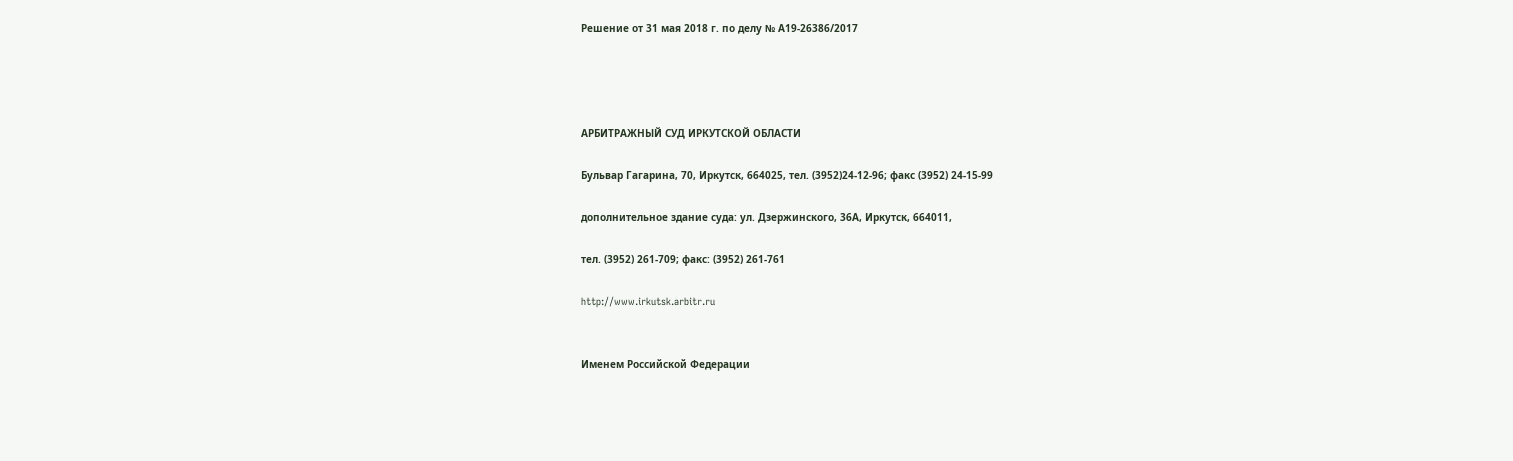Решение от 31 мая 2018 г. по делу № А19-26386/2017




АРБИТРАЖНЫЙ СУД ИРКУТСКОЙ ОБЛАСТИ

Бульвар Гагарина, 70, Иркутск, 664025, тел. (3952)24-12-96; факс (3952) 24-15-99

дополнительное здание суда: ул. Дзержинского, 36А, Иркутск, 664011,

тел. (3952) 261-709; факс: (3952) 261-761

http://www.irkutsk.arbitr.ru


Именем Российской Федерации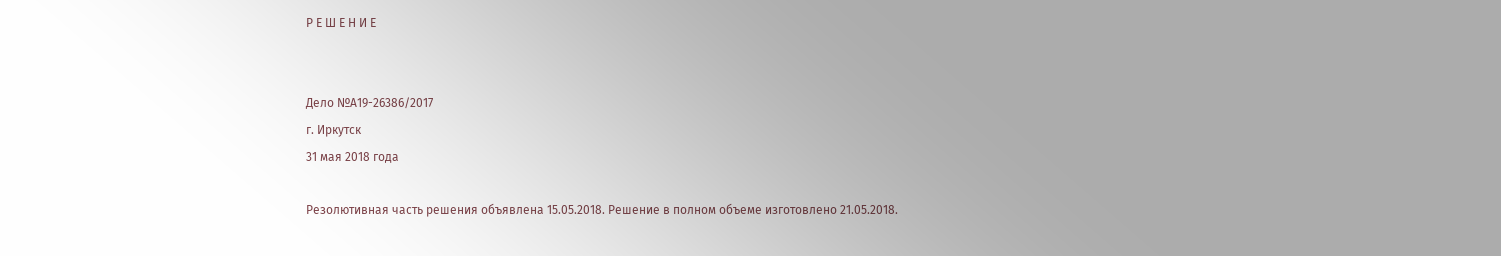Р Е Ш Е Н И Е


Дело №А19-26386/2017
г. Иркутск
31 мая 2018 года

Резолютивная часть решения объявлена 15.05.2018. Решение в полном объеме изготовлено 21.05.2018.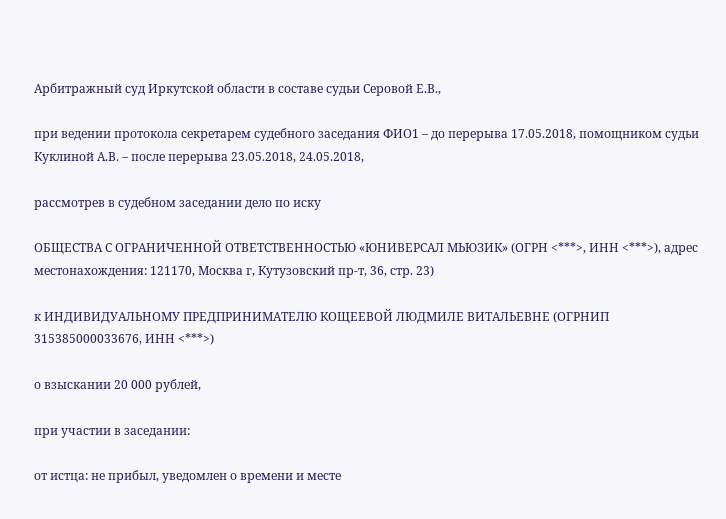Арбитражный суд Иркутской области в составе судьи Серовой Е.В.,

при ведении протокола секретарем судебного заседания ФИО1 – до перерыва 17.05.2018, помощником судьи Куклиной А.В. – после перерыва 23.05.2018, 24.05.2018,

рассмотрев в судебном заседании дело по иску

ОБЩЕСТВА С ОГРАНИЧЕННОЙ ОТВЕТСТВЕННОСТЬЮ «ЮНИВЕРСАЛ МЬЮЗИК» (ОГРН <***>, ИНН <***>), адрес местонахождения: 121170, Москва г, Кутузовский пр-т, 36, стр. 23)

к ИНДИВИДУАЛЬНОМУ ПРЕДПРИНИМАТЕЛЮ КОЩЕЕВОЙ ЛЮДМИЛЕ ВИТАЛЬЕВНЕ (ОГРНИП 315385000033676, ИНН <***>)

о взыскании 20 000 рублей,

при участии в заседании:

от истца: не прибыл, уведомлен о времени и месте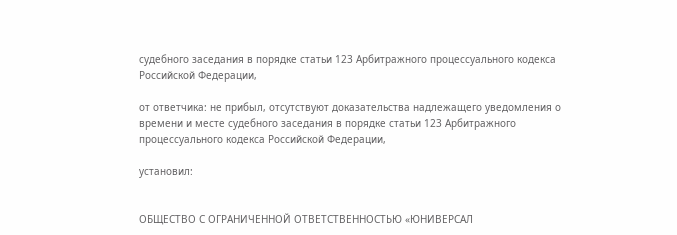судебного заседания в порядке статьи 123 Арбитражного процессуального кодекса Российской Федерации,

от ответчика: не прибыл, отсутствуют доказательства надлежащего уведомления о времени и месте судебного заседания в порядке статьи 123 Арбитражного процессуального кодекса Российской Федерации,

установил:


ОБЩЕСТВО С ОГРАНИЧЕННОЙ ОТВЕТСТВЕННОСТЬЮ «ЮНИВЕРСАЛ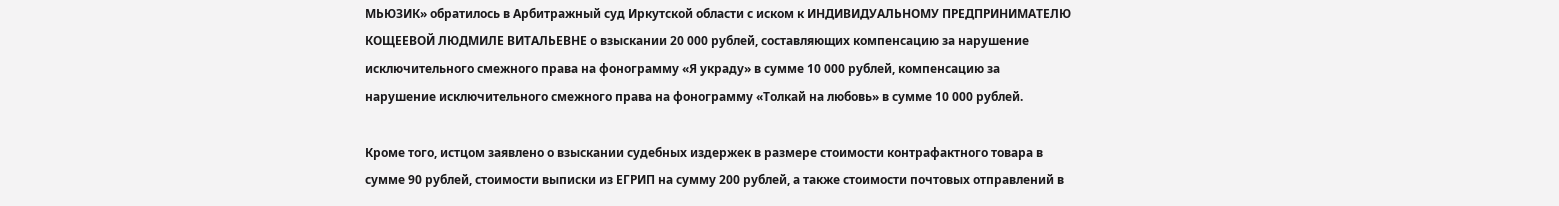МЬЮЗИК» обратилось в Арбитражный суд Иркутской области с иском к ИНДИВИДУАЛЬНОМУ ПРЕДПРИНИМАТЕЛЮ КОЩЕЕВОЙ ЛЮДМИЛЕ ВИТАЛЬЕВНЕ о взыскании 20 000 рублей, составляющих компенсацию за нарушение исключительного смежного права на фонограмму «Я украду» в сумме 10 000 рублей, компенсацию за нарушение исключительного смежного права на фонограмму «Толкай на любовь» в сумме 10 000 рублей.

Кроме того, истцом заявлено о взыскании судебных издержек в размере стоимости контрафактного товара в сумме 90 рублей, стоимости выписки из ЕГРИП на сумму 200 рублей, а также стоимости почтовых отправлений в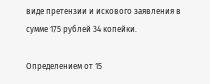виде претензии и искового заявления в сумме 175 рублей 34 копейки.

Определением от 15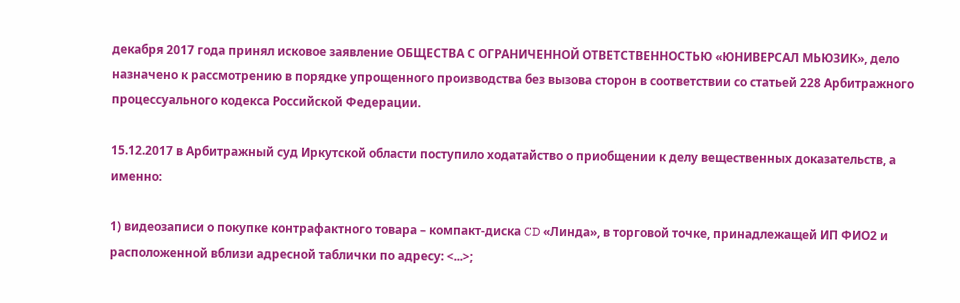декабря 2017 года принял исковое заявление ОБЩЕСТВА С ОГРАНИЧЕННОЙ ОТВЕТСТВЕННОСТЬЮ «ЮНИВЕРСАЛ МЬЮЗИК», дело назначено к рассмотрению в порядке упрощенного производства без вызова сторон в соответствии со статьей 228 Арбитражного процессуального кодекса Российской Федерации.

15.12.2017 в Арбитражный суд Иркутской области поступило ходатайство о приобщении к делу вещественных доказательств, а именно:

1) видеозаписи о покупке контрафактного товара – компакт-диска CD «Линда», в торговой точке, принадлежащей ИП ФИО2 и расположенной вблизи адресной таблички по адресу: <...>;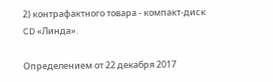2) контрафактного товара - компакт-диск CD «Линда».

Определением от 22 декабря 2017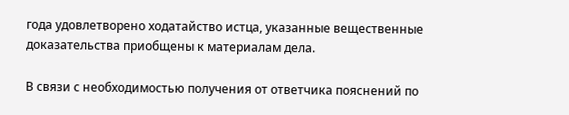года удовлетворено ходатайство истца, указанные вещественные доказательства приобщены к материалам дела.

В связи с необходимостью получения от ответчика пояснений по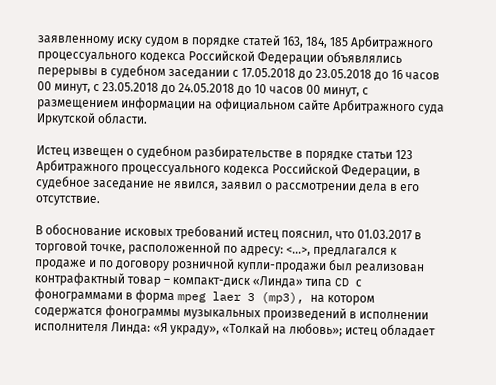заявленному иску судом в порядке статей 163, 184, 185 Арбитражного процессуального кодекса Российской Федерации объявлялись перерывы в судебном заседании с 17.05.2018 до 23.05.2018 до 16 часов 00 минут, с 23.05.2018 до 24.05.2018 до 10 часов 00 минут, с размещением информации на официальном сайте Арбитражного суда Иркутской области.

Истец извещен о судебном разбирательстве в порядке статьи 123 Арбитражного процессуального кодекса Российской Федерации, в судебное заседание не явился, заявил о рассмотрении дела в его отсутствие.

В обоснование исковых требований истец пояснил, что 01.03.2017 в торговой точке, расположенной по адресу: <...>, предлагался к продаже и по договору розничной купли-продажи был реализован контрафактный товар – компакт-диск «Линда» типа CD с фонограммами в форма mpeg laer 3 (mp3), на котором содержатся фонограммы музыкальных произведений в исполнении исполнителя Линда: «Я украду», «Толкай на любовь»; истец обладает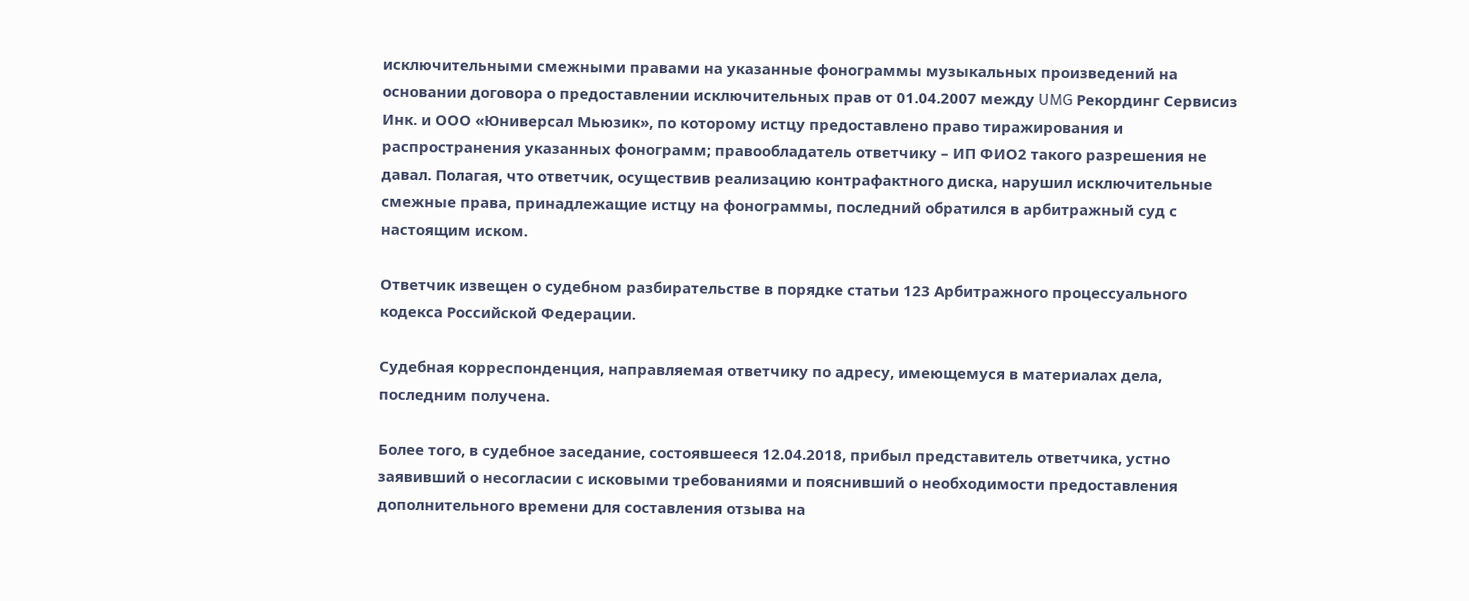исключительными смежными правами на указанные фонограммы музыкальных произведений на основании договора о предоставлении исключительных прав от 01.04.2007 между UMG Рекординг Сервисиз Инк. и ООО «Юниверсал Мьюзик», по которому истцу предоставлено право тиражирования и распространения указанных фонограмм; правообладатель ответчику – ИП ФИО2 такого разрешения не давал. Полагая, что ответчик, осуществив реализацию контрафактного диска, нарушил исключительные смежные права, принадлежащие истцу на фонограммы, последний обратился в арбитражный суд с настоящим иском.

Ответчик извещен о судебном разбирательстве в порядке статьи 123 Арбитражного процессуального кодекса Российской Федерации.

Судебная корреспонденция, направляемая ответчику по адресу, имеющемуся в материалах дела, последним получена.

Более того, в судебное заседание, состоявшееся 12.04.2018, прибыл представитель ответчика, устно заявивший о несогласии с исковыми требованиями и пояснивший о необходимости предоставления дополнительного времени для составления отзыва на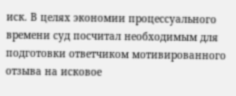иск. В целях экономии процессуального времени суд посчитал необходимым для подготовки ответчиком мотивированного отзыва на исковое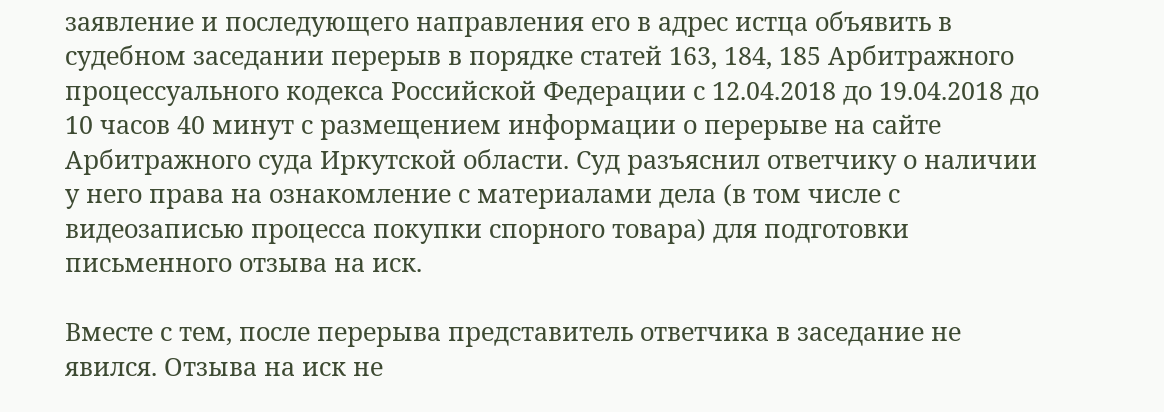заявление и последующего направления его в адрес истца объявить в судебном заседании перерыв в порядке статей 163, 184, 185 Арбитражного процессуального кодекса Российской Федерации с 12.04.2018 до 19.04.2018 до 10 часов 40 минут с размещением информации о перерыве на сайте Арбитражного суда Иркутской области. Суд разъяснил ответчику о наличии у него права на ознакомление с материалами дела (в том числе с видеозаписью процесса покупки спорного товара) для подготовки письменного отзыва на иск.

Вместе с тем, после перерыва представитель ответчика в заседание не явился. Отзыва на иск не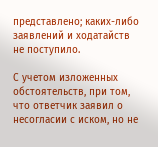представлено; каких-либо заявлений и ходатайств не поступило.

С учетом изложенных обстоятельств, при том, что ответчик заявил о несогласии с иском, но не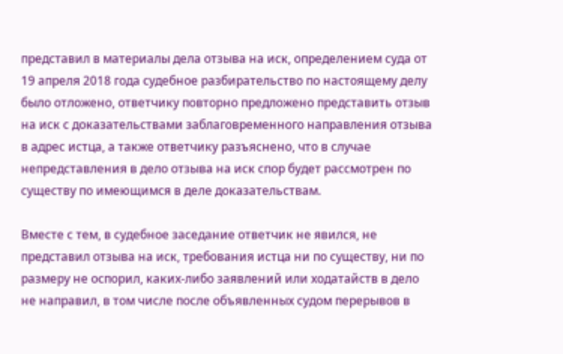представил в материалы дела отзыва на иск, определением суда от 19 апреля 2018 года судебное разбирательство по настоящему делу было отложено, ответчику повторно предложено представить отзыв на иск с доказательствами заблаговременного направления отзыва в адрес истца, а также ответчику разъяснено, что в случае непредставления в дело отзыва на иск спор будет рассмотрен по существу по имеющимся в деле доказательствам.

Вместе с тем, в судебное заседание ответчик не явился, не представил отзыва на иск, требования истца ни по существу, ни по размеру не оспорил, каких-либо заявлений или ходатайств в дело не направил, в том числе после объявленных судом перерывов в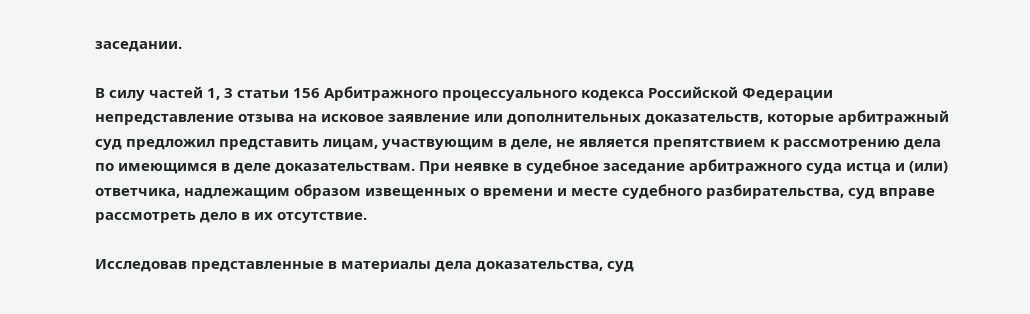заседании.

В силу частей 1, 3 статьи 156 Арбитражного процессуального кодекса Российской Федерации непредставление отзыва на исковое заявление или дополнительных доказательств, которые арбитражный суд предложил представить лицам, участвующим в деле, не является препятствием к рассмотрению дела по имеющимся в деле доказательствам. При неявке в судебное заседание арбитражного суда истца и (или) ответчика, надлежащим образом извещенных о времени и месте судебного разбирательства, суд вправе рассмотреть дело в их отсутствие.

Исследовав представленные в материалы дела доказательства, суд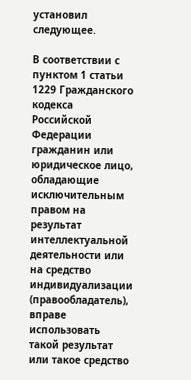установил следующее.

В соответствии с пунктом 1 статьи 1229 Гражданского кодекса Российской Федерации гражданин или юридическое лицо, обладающие исключительным правом на результат интеллектуальной деятельности или на средство индивидуализации (правообладатель), вправе использовать такой результат или такое средство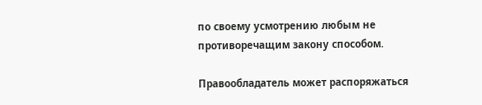по своему усмотрению любым не противоречащим закону способом.

Правообладатель может распоряжаться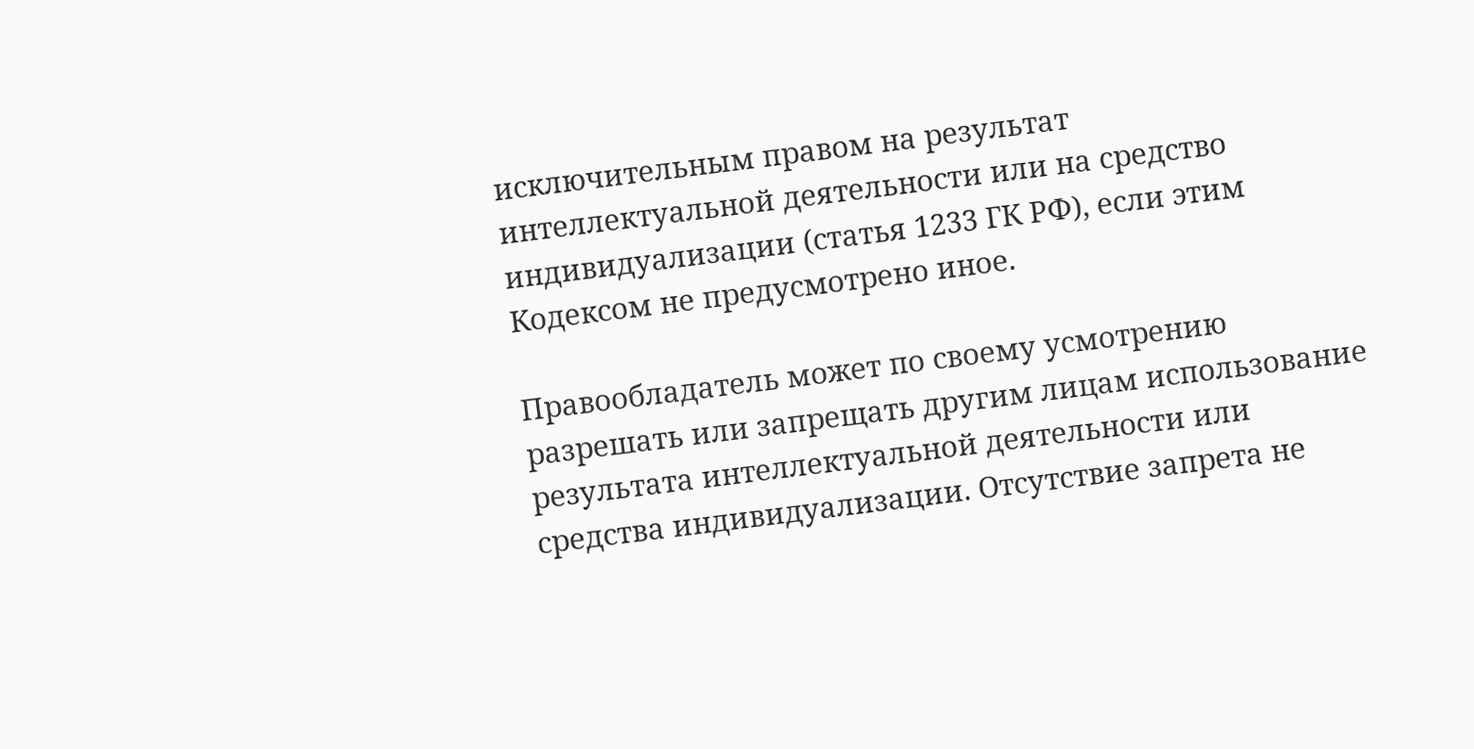исключительным правом на результат интеллектуальной деятельности или на средство индивидуализации (статья 1233 ГК РФ), если этим Кодексом не предусмотрено иное.

Правообладатель может по своему усмотрению разрешать или запрещать другим лицам использование результата интеллектуальной деятельности или средства индивидуализации. Отсутствие запрета не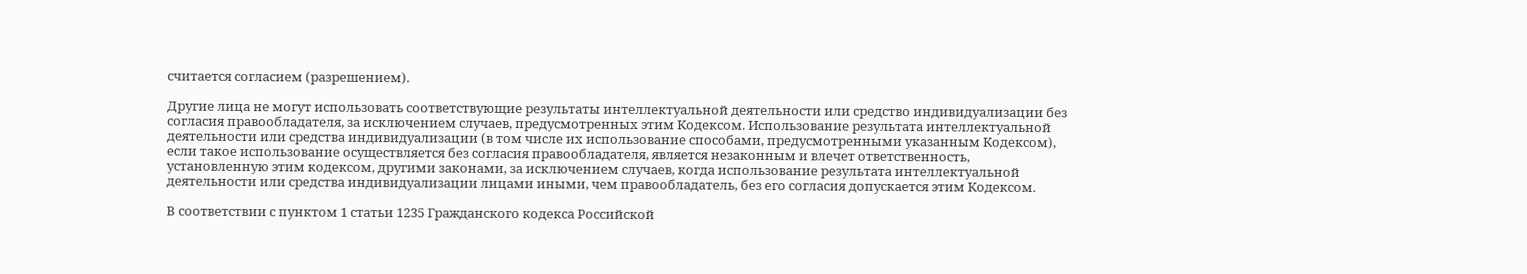считается согласием (разрешением).

Другие лица не могут использовать соответствующие результаты интеллектуальной деятельности или средство индивидуализации без согласия правообладателя, за исключением случаев, предусмотренных этим Кодексом. Использование результата интеллектуальной деятельности или средства индивидуализации (в том числе их использование способами, предусмотренными указанным Кодексом), если такое использование осуществляется без согласия правообладателя, является незаконным и влечет ответственность, установленную этим кодексом, другими законами, за исключением случаев, когда использование результата интеллектуальной деятельности или средства индивидуализации лицами иными, чем правообладатель, без его согласия допускается этим Кодексом.

В соответствии с пунктом 1 статьи 1235 Гражданского кодекса Российской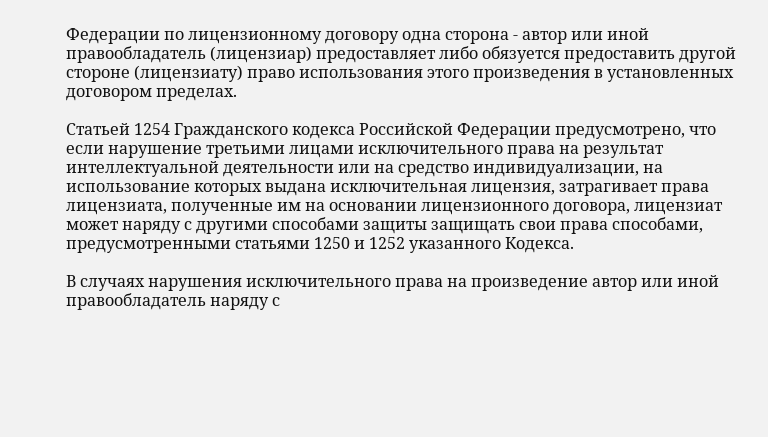Федерации по лицензионному договору одна сторона - автор или иной правообладатель (лицензиар) предоставляет либо обязуется предоставить другой стороне (лицензиату) право использования этого произведения в установленных договором пределах.

Статьей 1254 Гражданского кодекса Российской Федерации предусмотрено, что если нарушение третьими лицами исключительного права на результат интеллектуальной деятельности или на средство индивидуализации, на использование которых выдана исключительная лицензия, затрагивает права лицензиата, полученные им на основании лицензионного договора, лицензиат может наряду с другими способами защиты защищать свои права способами, предусмотренными статьями 1250 и 1252 указанного Кодекса.

В случаях нарушения исключительного права на произведение автор или иной правообладатель наряду с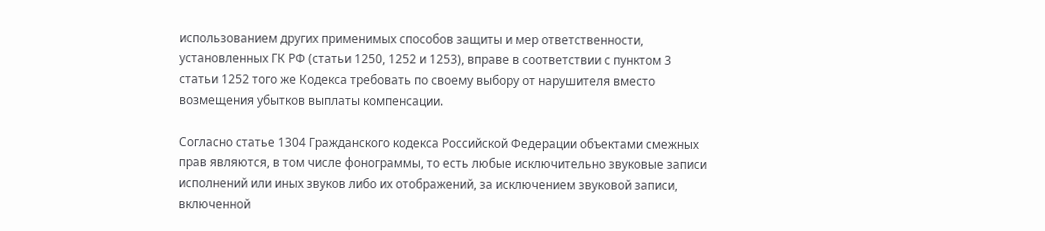использованием других применимых способов защиты и мер ответственности, установленных ГК РФ (статьи 1250, 1252 и 1253), вправе в соответствии с пунктом 3 статьи 1252 того же Кодекса требовать по своему выбору от нарушителя вместо возмещения убытков выплаты компенсации.

Согласно статье 1304 Гражданского кодекса Российской Федерации объектами смежных прав являются, в том числе фонограммы, то есть любые исключительно звуковые записи исполнений или иных звуков либо их отображений, за исключением звуковой записи, включенной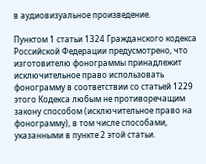в аудиовизуальное произведение.

Пунктом 1 статьи 1324 Гражданского кодекса Российской Федерации предусмотрено, что изготовителю фонограммы принадлежит исключительное право использовать фонограмму в соответствии со статьей 1229 этого Кодекса любым не противоречащим закону способом (исключительное право на фонограмму), в том числе способами, указанными в пункте 2 этой статьи.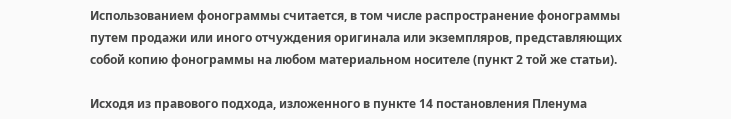Использованием фонограммы считается, в том числе распространение фонограммы путем продажи или иного отчуждения оригинала или экземпляров, представляющих собой копию фонограммы на любом материальном носителе (пункт 2 той же статьи).

Исходя из правового подхода, изложенного в пункте 14 постановления Пленума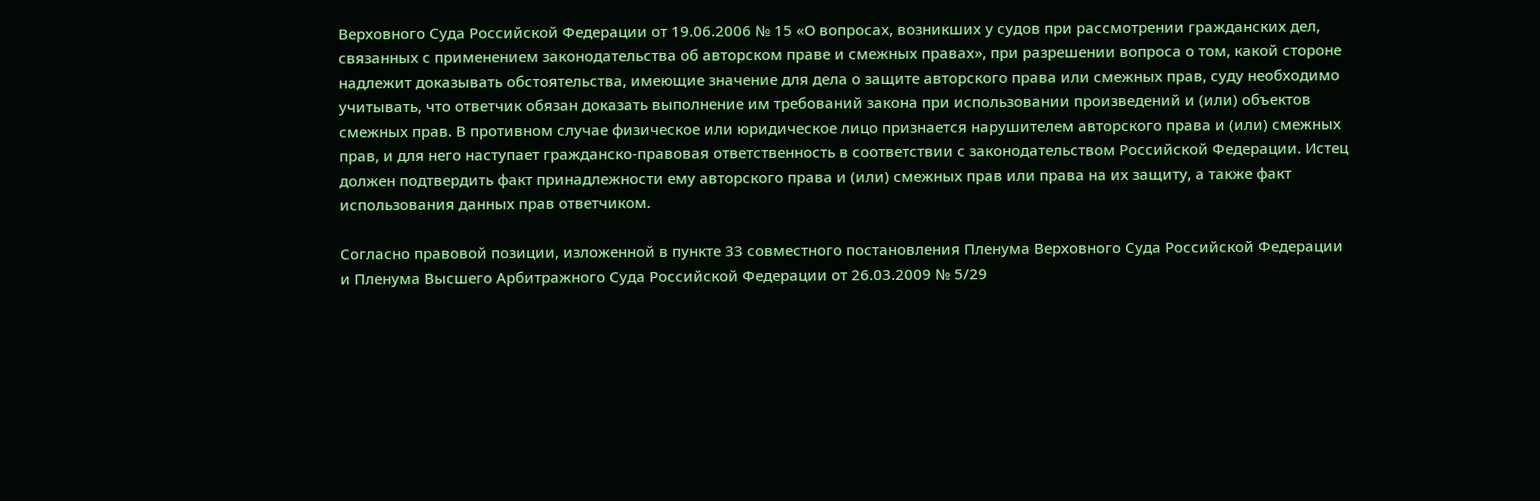Верховного Суда Российской Федерации от 19.06.2006 № 15 «О вопросах, возникших у судов при рассмотрении гражданских дел, связанных с применением законодательства об авторском праве и смежных правах», при разрешении вопроса о том, какой стороне надлежит доказывать обстоятельства, имеющие значение для дела о защите авторского права или смежных прав, суду необходимо учитывать, что ответчик обязан доказать выполнение им требований закона при использовании произведений и (или) объектов смежных прав. В противном случае физическое или юридическое лицо признается нарушителем авторского права и (или) смежных прав, и для него наступает гражданско-правовая ответственность в соответствии с законодательством Российской Федерации. Истец должен подтвердить факт принадлежности ему авторского права и (или) смежных прав или права на их защиту, а также факт использования данных прав ответчиком.

Согласно правовой позиции, изложенной в пункте 33 совместного постановления Пленума Верховного Суда Российской Федерации и Пленума Высшего Арбитражного Суда Российской Федерации от 26.03.2009 № 5/29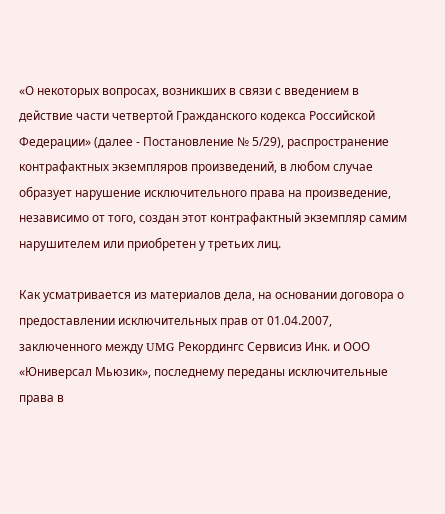«О некоторых вопросах, возникших в связи с введением в действие части четвертой Гражданского кодекса Российской Федерации» (далее - Постановление № 5/29), распространение контрафактных экземпляров произведений, в любом случае образует нарушение исключительного права на произведение, независимо от того, создан этот контрафактный экземпляр самим нарушителем или приобретен у третьих лиц.

Как усматривается из материалов дела, на основании договора о предоставлении исключительных прав от 01.04.2007, заключенного между UMG Рекордингс Сервисиз Инк. и ООО «Юниверсал Мьюзик», последнему переданы исключительные права в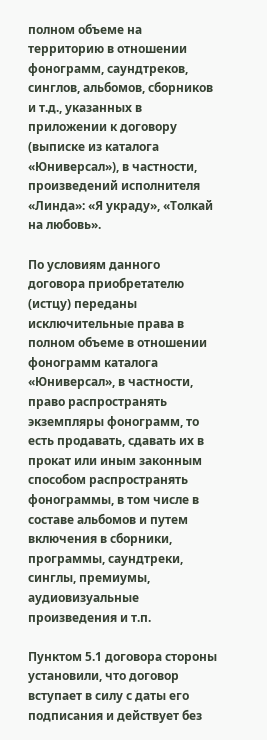полном объеме на территорию в отношении фонограмм, саундтреков, синглов, альбомов, сборников и т.д., указанных в приложении к договору (выписке из каталога «Юниверсал»), в частности, произведений исполнителя «Линда»: «Я украду», «Толкай на любовь».

По условиям данного договора приобретателю (истцу) переданы исключительные права в полном объеме в отношении фонограмм каталога «Юниверсал», в частности, право распространять экземпляры фонограмм, то есть продавать, сдавать их в прокат или иным законным способом распространять фонограммы, в том числе в составе альбомов и путем включения в сборники, программы, саундтреки, синглы, премиумы, аудиовизуальные произведения и т.п.

Пунктом 5.1 договора стороны установили, что договор вступает в силу с даты его подписания и действует без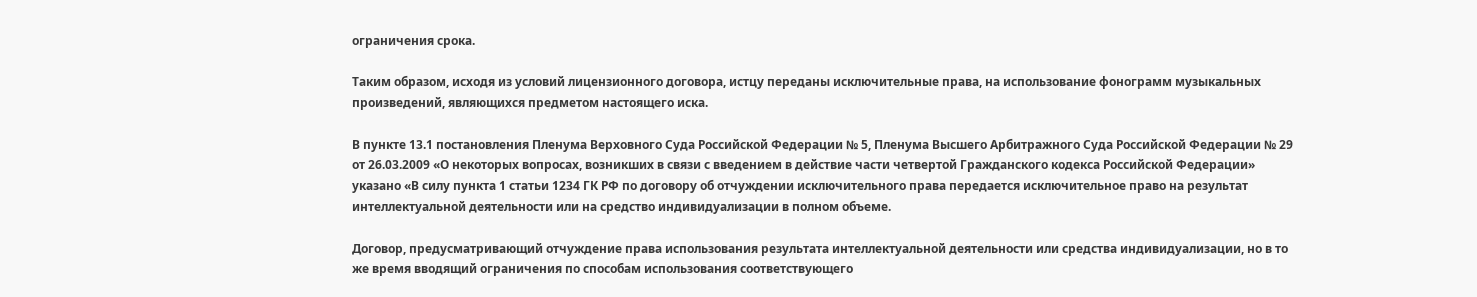ограничения срока.

Таким образом, исходя из условий лицензионного договора, истцу переданы исключительные права, на использование фонограмм музыкальных произведений, являющихся предметом настоящего иска.

В пункте 13.1 постановления Пленума Верховного Суда Российской Федерации № 5, Пленума Высшего Арбитражного Суда Российской Федерации № 29 от 26.03.2009 «О некоторых вопросах, возникших в связи с введением в действие части четвертой Гражданского кодекса Российской Федерации» указано «В силу пункта 1 статьи 1234 ГК РФ по договору об отчуждении исключительного права передается исключительное право на результат интеллектуальной деятельности или на средство индивидуализации в полном объеме.

Договор, предусматривающий отчуждение права использования результата интеллектуальной деятельности или средства индивидуализации, но в то же время вводящий ограничения по способам использования соответствующего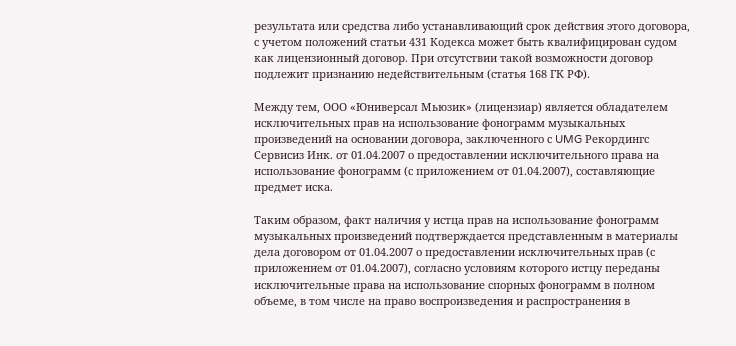результата или средства либо устанавливающий срок действия этого договора, с учетом положений статьи 431 Кодекса может быть квалифицирован судом как лицензионный договор. При отсутствии такой возможности договор подлежит признанию недействительным (статья 168 ГК РФ).

Между тем, ООО «Юниверсал Мьюзик» (лицензиар) является обладателем исключительных прав на использование фонограмм музыкальных произведений на основании договора, заключенного с UMG Рекордингс Сервисиз Инк. от 01.04.2007 о предоставлении исключительного права на использование фонограмм (с приложением от 01.04.2007), составляющие предмет иска.

Таким образом, факт наличия у истца прав на использование фонограмм музыкальных произведений подтверждается представленным в материалы дела договором от 01.04.2007 о предоставлении исключительных прав (с приложением от 01.04.2007), согласно условиям которого истцу переданы исключительные права на использование спорных фонограмм в полном объеме, в том числе на право воспроизведения и распространения в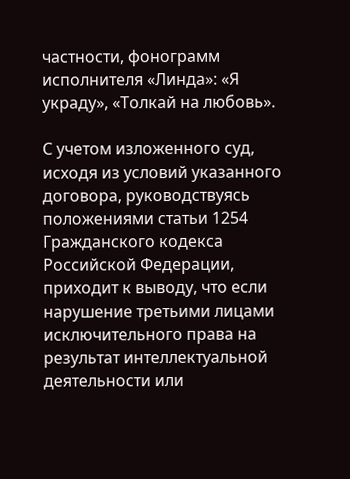частности, фонограмм исполнителя «Линда»: «Я украду», «Толкай на любовь».

С учетом изложенного суд, исходя из условий указанного договора, руководствуясь положениями статьи 1254 Гражданского кодекса Российской Федерации, приходит к выводу, что если нарушение третьими лицами исключительного права на результат интеллектуальной деятельности или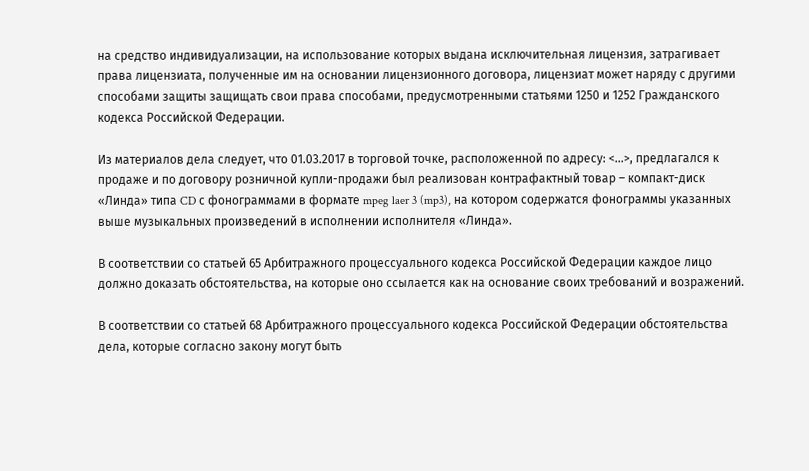на средство индивидуализации, на использование которых выдана исключительная лицензия, затрагивает права лицензиата, полученные им на основании лицензионного договора, лицензиат может наряду с другими способами защиты защищать свои права способами, предусмотренными статьями 1250 и 1252 Гражданского кодекса Российской Федерации.

Из материалов дела следует, что 01.03.2017 в торговой точке, расположенной по адресу: <...>, предлагался к продаже и по договору розничной купли-продажи был реализован контрафактный товар – компакт-диск «Линда» типа CD с фонограммами в формате mpeg laer 3 (mp3), на котором содержатся фонограммы указанных выше музыкальных произведений в исполнении исполнителя «Линда».

В соответствии со статьей 65 Арбитражного процессуального кодекса Российской Федерации каждое лицо должно доказать обстоятельства, на которые оно ссылается как на основание своих требований и возражений.

В соответствии со статьей 68 Арбитражного процессуального кодекса Российской Федерации обстоятельства дела, которые согласно закону могут быть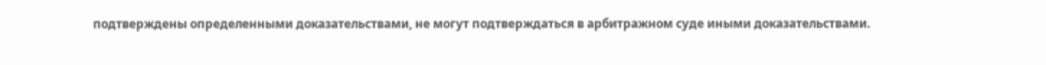подтверждены определенными доказательствами, не могут подтверждаться в арбитражном суде иными доказательствами.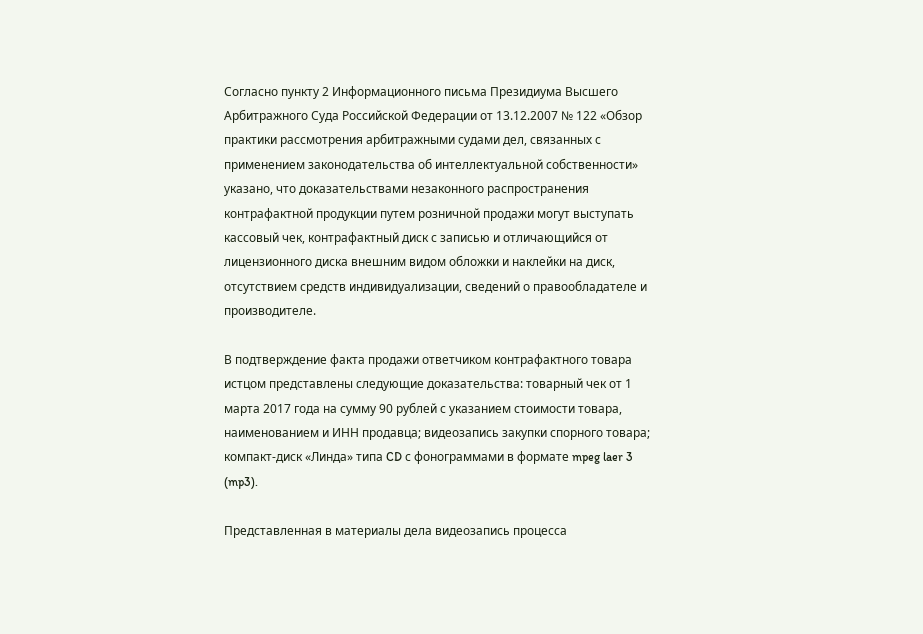Согласно пункту 2 Информационного письма Президиума Высшего Арбитражного Суда Российской Федерации от 13.12.2007 № 122 «Обзор практики рассмотрения арбитражными судами дел, связанных с применением законодательства об интеллектуальной собственности» указано, что доказательствами незаконного распространения контрафактной продукции путем розничной продажи могут выступать кассовый чек, контрафактный диск с записью и отличающийся от лицензионного диска внешним видом обложки и наклейки на диск, отсутствием средств индивидуализации, сведений о правообладателе и производителе.

В подтверждение факта продажи ответчиком контрафактного товара истцом представлены следующие доказательства: товарный чек от 1 марта 2017 года на сумму 90 рублей с указанием стоимости товара, наименованием и ИНН продавца; видеозапись закупки спорного товара; компакт-диск «Линда» типа CD с фонограммами в формате mpeg laer 3 (mp3).

Представленная в материалы дела видеозапись процесса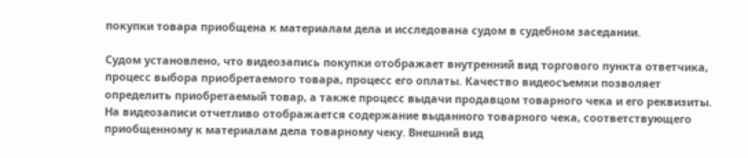покупки товара приобщена к материалам дела и исследована судом в судебном заседании.

Судом установлено, что видеозапись покупки отображает внутренний вид торгового пункта ответчика, процесс выбора приобретаемого товара, процесс его оплаты. Качество видеосъемки позволяет определить приобретаемый товар, а также процесс выдачи продавцом товарного чека и его реквизиты. На видеозаписи отчетливо отображается содержание выданного товарного чека, соответствующего приобщенному к материалам дела товарному чеку. Внешний вид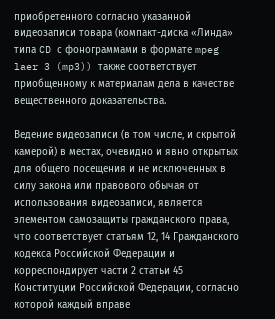приобретенного согласно указанной видеозаписи товара (компакт-диска «Линда» типа CD с фонограммами в формате mpeg laer 3 (mp3)) также соответствует приобщенному к материалам дела в качестве вещественного доказательства.

Ведение видеозаписи (в том числе, и скрытой камерой) в местах, очевидно и явно открытых для общего посещения и не исключенных в силу закона или правового обычая от использования видеозаписи, является элементом самозащиты гражданского права, что соответствует статьям 12, 14 Гражданского кодекса Российской Федерации и корреспондирует части 2 статьи 45 Конституции Российской Федерации, согласно которой каждый вправе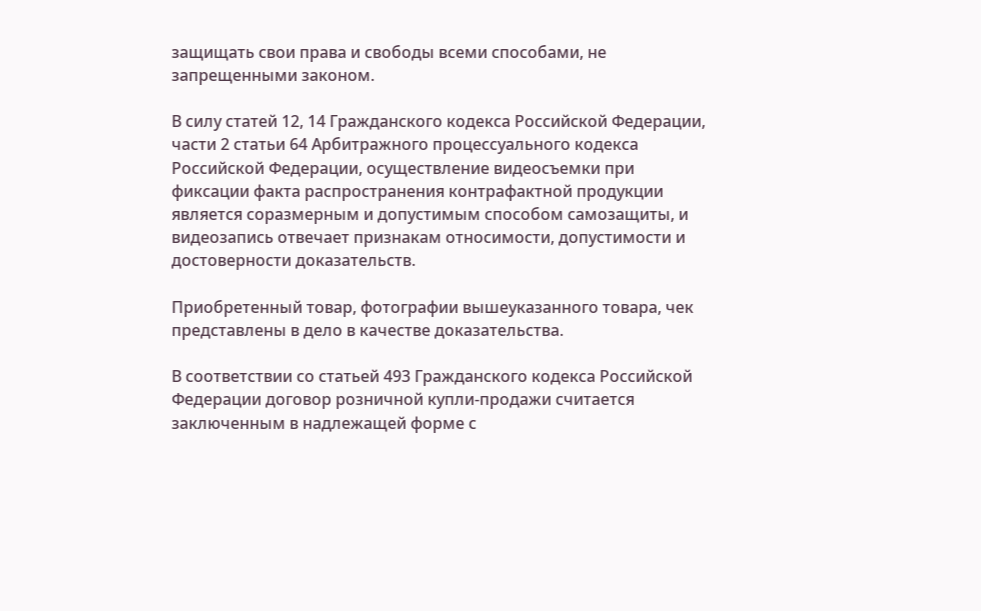защищать свои права и свободы всеми способами, не запрещенными законом.

В силу статей 12, 14 Гражданского кодекса Российской Федерации, части 2 статьи 64 Арбитражного процессуального кодекса Российской Федерации, осуществление видеосъемки при фиксации факта распространения контрафактной продукции является соразмерным и допустимым способом самозащиты, и видеозапись отвечает признакам относимости, допустимости и достоверности доказательств.

Приобретенный товар, фотографии вышеуказанного товара, чек представлены в дело в качестве доказательства.

В соответствии со статьей 493 Гражданского кодекса Российской Федерации договор розничной купли-продажи считается заключенным в надлежащей форме с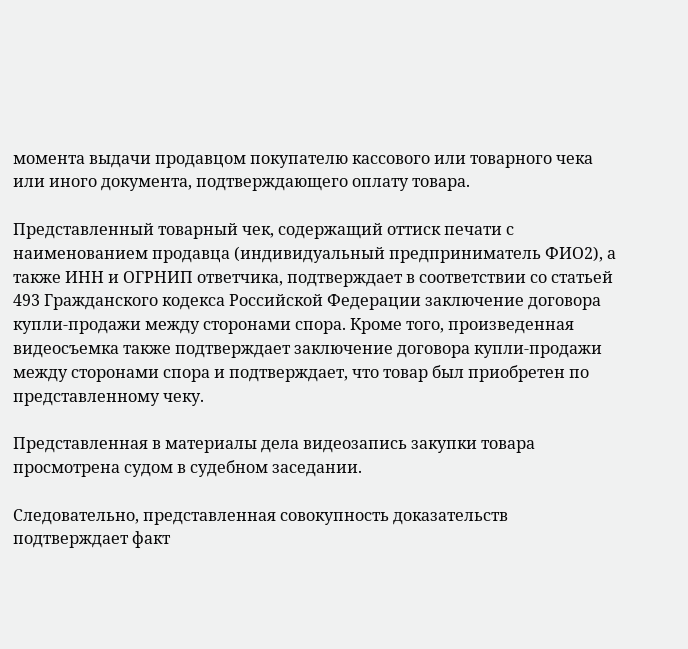момента выдачи продавцом покупателю кассового или товарного чека или иного документа, подтверждающего оплату товара.

Представленный товарный чек, содержащий оттиск печати с наименованием продавца (индивидуальный предприниматель ФИО2), а также ИНН и ОГРНИП ответчика, подтверждает в соответствии со статьей 493 Гражданского кодекса Российской Федерации заключение договора купли-продажи между сторонами спора. Кроме того, произведенная видеосъемка также подтверждает заключение договора купли-продажи между сторонами спора и подтверждает, что товар был приобретен по представленному чеку.

Представленная в материалы дела видеозапись закупки товара просмотрена судом в судебном заседании.

Следовательно, представленная совокупность доказательств подтверждает факт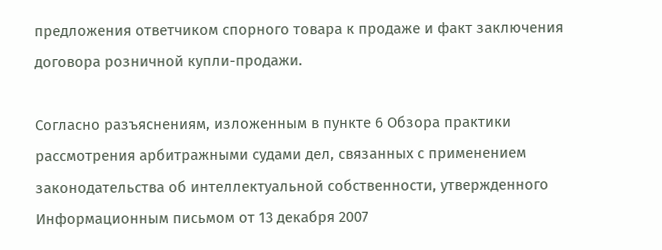предложения ответчиком спорного товара к продаже и факт заключения договора розничной купли-продажи.

Согласно разъяснениям, изложенным в пункте 6 Обзора практики рассмотрения арбитражными судами дел, связанных с применением законодательства об интеллектуальной собственности, утвержденного Информационным письмом от 13 декабря 2007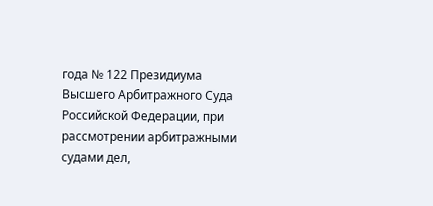года № 122 Президиума Высшего Арбитражного Суда Российской Федерации, при рассмотрении арбитражными судами дел,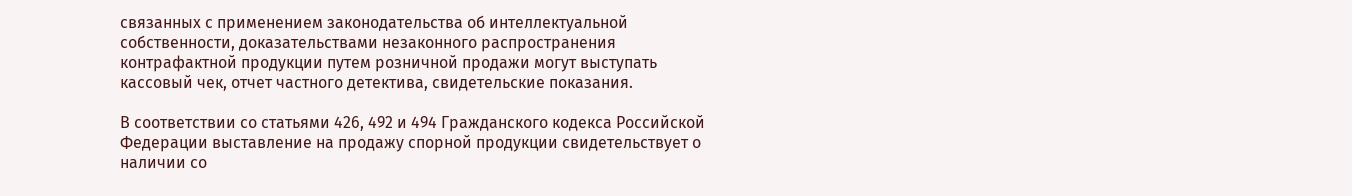связанных с применением законодательства об интеллектуальной собственности, доказательствами незаконного распространения контрафактной продукции путем розничной продажи могут выступать кассовый чек, отчет частного детектива, свидетельские показания.

В соответствии со статьями 426, 492 и 494 Гражданского кодекса Российской Федерации выставление на продажу спорной продукции свидетельствует о наличии со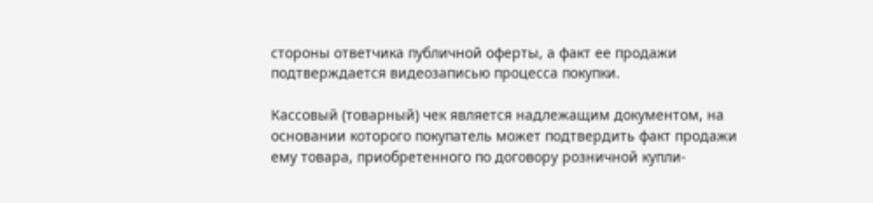стороны ответчика публичной оферты, а факт ее продажи подтверждается видеозаписью процесса покупки.

Кассовый (товарный) чек является надлежащим документом, на основании которого покупатель может подтвердить факт продажи ему товара, приобретенного по договору розничной купли-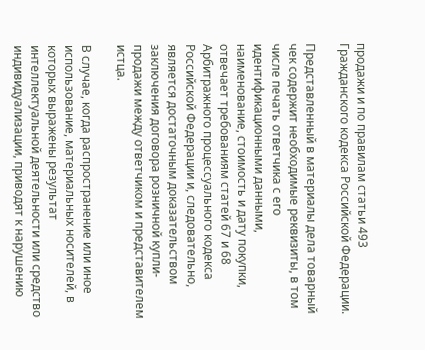продажи и по правилам статьи 493 Гражданского кодекса Российской Федерации.

Представленный в материалы дела товарный чек содержит необходимые реквизиты, в том числе печать ответчика с его идентификационными данными, наименование, стоимость и дату покупки, отвечает требованиям статей 67 и 68 Арбитражного процессуального кодекса Российской Федерации и, следовательно, является достаточным доказательством заключения договора розничной купли-продажи между ответчиком и представителем истца.

В случае, когда распространение или иное использование, материальных носителей, в которых выражены результат интеллектуальной деятельности или средство индивидуализации, приводят к нарушению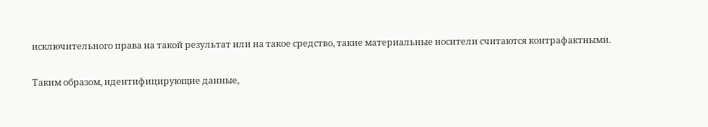исключительного права на такой результат или на такое средство, такие материальные носители считаются контрафактными.

Таким образом, идентифицирующие данные,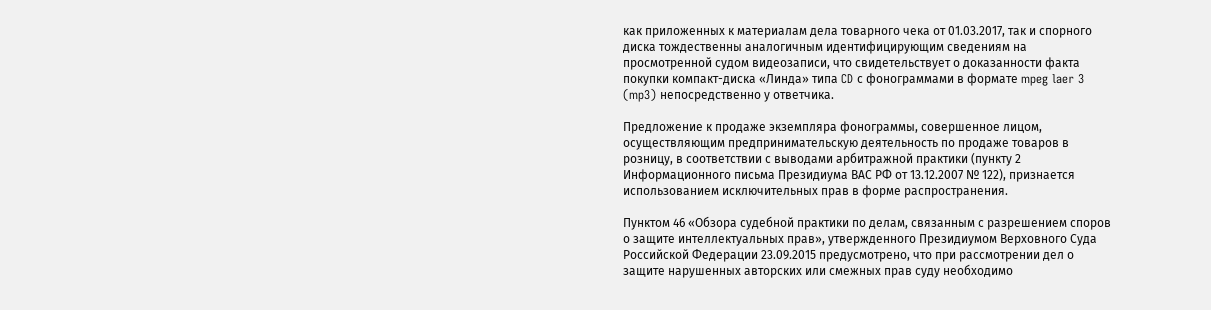как приложенных к материалам дела товарного чека от 01.03.2017, так и спорного диска тождественны аналогичным идентифицирующим сведениям на просмотренной судом видеозаписи, что свидетельствует о доказанности факта покупки компакт-диска «Линда» типа CD с фонограммами в формате mpeg laer 3 (mp3) непосредственно у ответчика.

Предложение к продаже экземпляра фонограммы, совершенное лицом, осуществляющим предпринимательскую деятельность по продаже товаров в розницу, в соответствии с выводами арбитражной практики (пункту 2 Информационного письма Президиума ВАС РФ от 13.12.2007 № 122), признается использованием исключительных прав в форме распространения.

Пунктом 46 «Обзора судебной практики по делам, связанным с разрешением споров о защите интеллектуальных прав», утвержденного Президиумом Верховного Суда Российской Федерации 23.09.2015 предусмотрено, что при рассмотрении дел о защите нарушенных авторских или смежных прав суду необходимо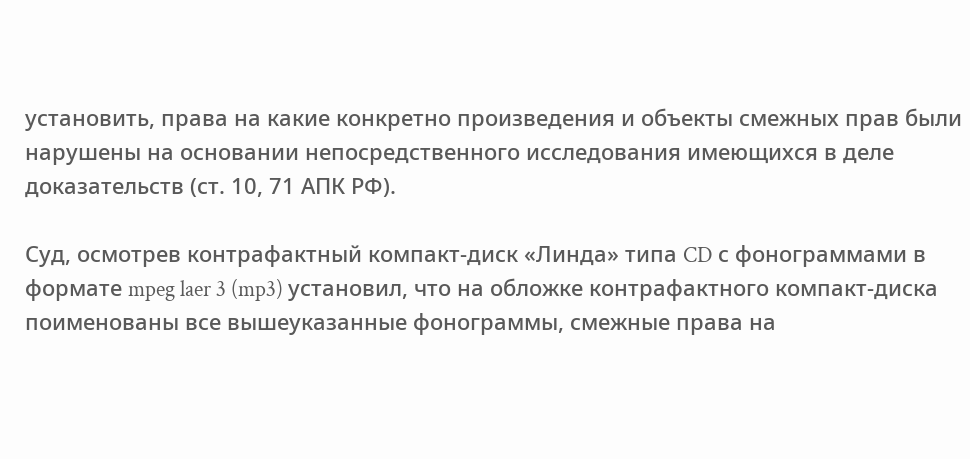установить, права на какие конкретно произведения и объекты смежных прав были нарушены на основании непосредственного исследования имеющихся в деле доказательств (ст. 10, 71 АПК РФ).

Суд, осмотрев контрафактный компакт-диск «Линда» типа CD с фонограммами в формате mpeg laer 3 (mp3) установил, что на обложке контрафактного компакт-диска поименованы все вышеуказанные фонограммы, смежные права на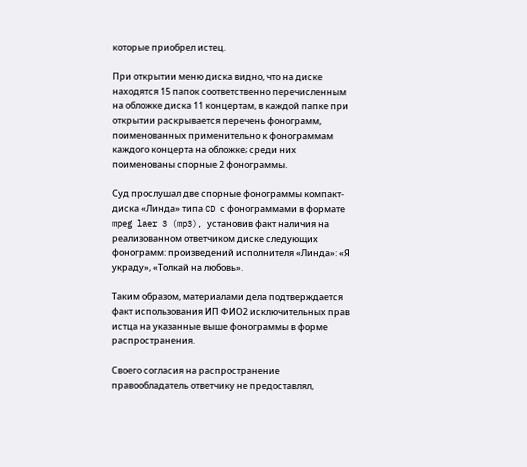которые приобрел истец.

При открытии меню диска видно, что на диске находятся 15 папок соответственно перечисленным на обложке диска 11 концертам, в каждой папке при открытии раскрывается перечень фонограмм, поименованных применительно к фонограммам каждого концерта на обложке; среди них поименованы спорные 2 фонограммы.

Суд прослушал две спорные фонограммы компакт-диска «Линда» типа CD с фонограммами в формате mpeg laer 3 (mp3), установив факт наличия на реализованном ответчиком диске следующих фонограмм: произведений исполнителя «Линда»: «Я украду», «Толкай на любовь».

Таким образом, материалами дела подтверждается факт использования ИП ФИО2 исключительных прав истца на указанные выше фонограммы в форме распространения.

Своего согласия на распространение правообладатель ответчику не предоставлял,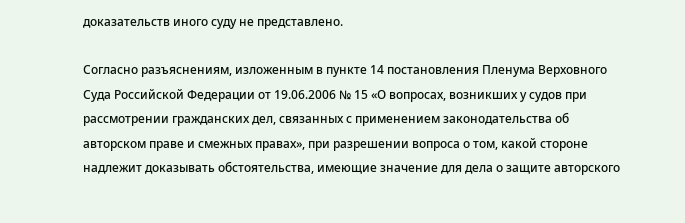доказательств иного суду не представлено.

Согласно разъяснениям, изложенным в пункте 14 постановления Пленума Верховного Суда Российской Федерации от 19.06.2006 № 15 «О вопросах, возникших у судов при рассмотрении гражданских дел, связанных с применением законодательства об авторском праве и смежных правах», при разрешении вопроса о том, какой стороне надлежит доказывать обстоятельства, имеющие значение для дела о защите авторского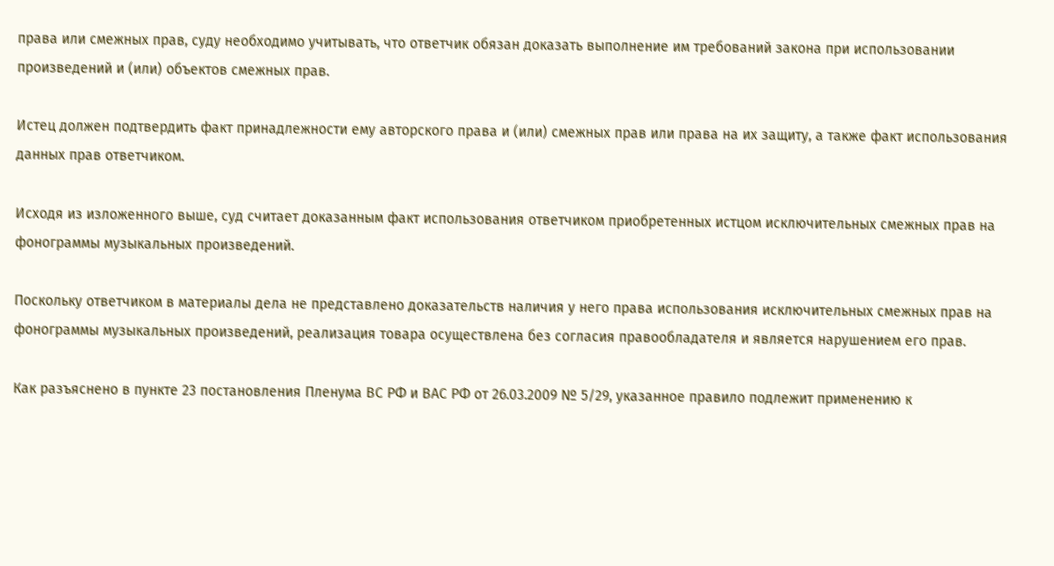права или смежных прав, суду необходимо учитывать, что ответчик обязан доказать выполнение им требований закона при использовании произведений и (или) объектов смежных прав.

Истец должен подтвердить факт принадлежности ему авторского права и (или) смежных прав или права на их защиту, а также факт использования данных прав ответчиком.

Исходя из изложенного выше, суд считает доказанным факт использования ответчиком приобретенных истцом исключительных смежных прав на фонограммы музыкальных произведений.

Поскольку ответчиком в материалы дела не представлено доказательств наличия у него права использования исключительных смежных прав на фонограммы музыкальных произведений, реализация товара осуществлена без согласия правообладателя и является нарушением его прав.

Как разъяснено в пункте 23 постановления Пленума ВС РФ и ВАС РФ от 26.03.2009 № 5/29, указанное правило подлежит применению к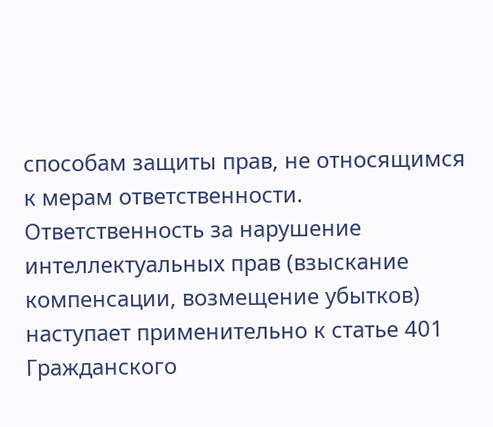способам защиты прав, не относящимся к мерам ответственности. Ответственность за нарушение интеллектуальных прав (взыскание компенсации, возмещение убытков) наступает применительно к статье 401 Гражданского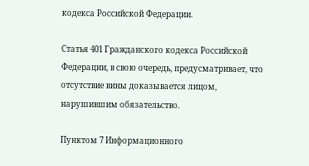кодекса Российской Федерации.

Статья 401 Гражданского кодекса Российской Федерации, в свою очередь, предусматривает, что отсутствие вины доказывается лицом, нарушившим обязательство.

Пунктом 7 Информационного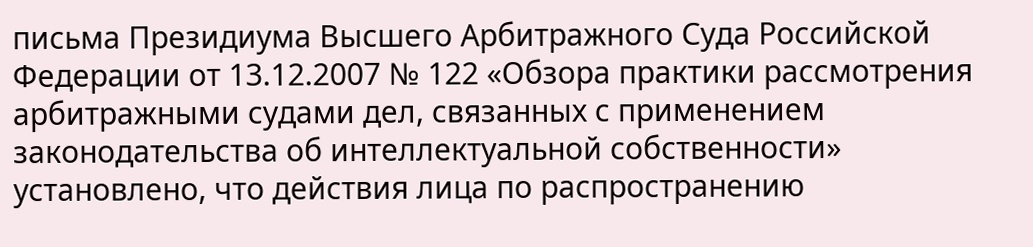письма Президиума Высшего Арбитражного Суда Российской Федерации от 13.12.2007 № 122 «Обзора практики рассмотрения арбитражными судами дел, связанных с применением законодательства об интеллектуальной собственности» установлено, что действия лица по распространению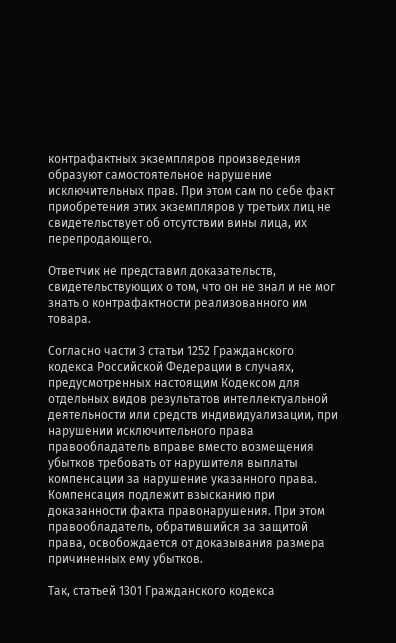контрафактных экземпляров произведения образуют самостоятельное нарушение исключительных прав. При этом сам по себе факт приобретения этих экземпляров у третьих лиц не свидетельствует об отсутствии вины лица, их перепродающего.

Ответчик не представил доказательств, свидетельствующих о том, что он не знал и не мог знать о контрафактности реализованного им товара.

Согласно части 3 статьи 1252 Гражданского кодекса Российской Федерации в случаях, предусмотренных настоящим Кодексом для отдельных видов результатов интеллектуальной деятельности или средств индивидуализации, при нарушении исключительного права правообладатель вправе вместо возмещения убытков требовать от нарушителя выплаты компенсации за нарушение указанного права. Компенсация подлежит взысканию при доказанности факта правонарушения. При этом правообладатель, обратившийся за защитой права, освобождается от доказывания размера причиненных ему убытков.

Так, статьей 1301 Гражданского кодекса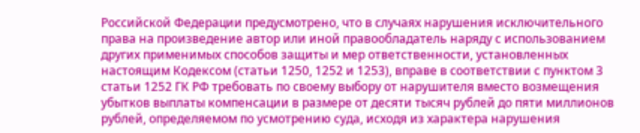Российской Федерации предусмотрено, что в случаях нарушения исключительного права на произведение автор или иной правообладатель наряду с использованием других применимых способов защиты и мер ответственности, установленных настоящим Кодексом (статьи 1250, 1252 и 1253), вправе в соответствии с пунктом 3 статьи 1252 ГК РФ требовать по своему выбору от нарушителя вместо возмещения убытков выплаты компенсации в размере от десяти тысяч рублей до пяти миллионов рублей, определяемом по усмотрению суда, исходя из характера нарушения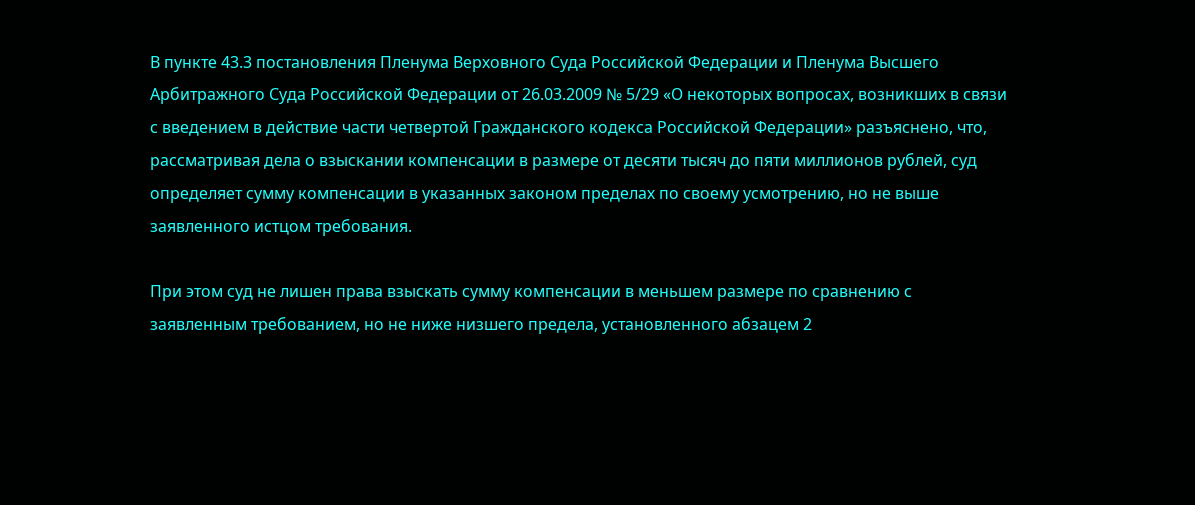В пункте 43.3 постановления Пленума Верховного Суда Российской Федерации и Пленума Высшего Арбитражного Суда Российской Федерации от 26.03.2009 № 5/29 «О некоторых вопросах, возникших в связи с введением в действие части четвертой Гражданского кодекса Российской Федерации» разъяснено, что, рассматривая дела о взыскании компенсации в размере от десяти тысяч до пяти миллионов рублей, суд определяет сумму компенсации в указанных законом пределах по своему усмотрению, но не выше заявленного истцом требования.

При этом суд не лишен права взыскать сумму компенсации в меньшем размере по сравнению с заявленным требованием, но не ниже низшего предела, установленного абзацем 2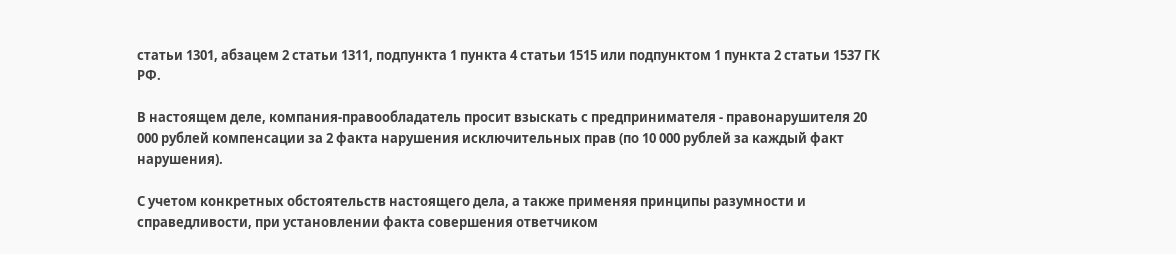статьи 1301, абзацем 2 статьи 1311, подпункта 1 пункта 4 статьи 1515 или подпунктом 1 пункта 2 статьи 1537 ГК РФ.

В настоящем деле, компания-правообладатель просит взыскать с предпринимателя - правонарушителя 20 000 рублей компенсации за 2 факта нарушения исключительных прав (по 10 000 рублей за каждый факт нарушения).

С учетом конкретных обстоятельств настоящего дела, а также применяя принципы разумности и справедливости, при установлении факта совершения ответчиком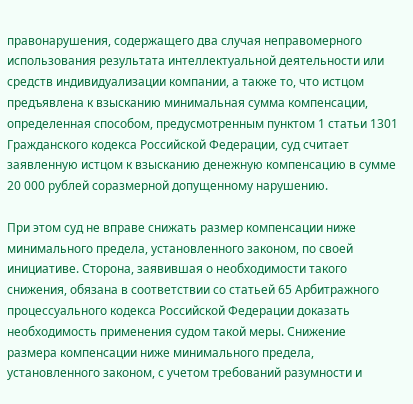правонарушения, содержащего два случая неправомерного использования результата интеллектуальной деятельности или средств индивидуализации компании, а также то, что истцом предъявлена к взысканию минимальная сумма компенсации, определенная способом, предусмотренным пунктом 1 статьи 1301 Гражданского кодекса Российской Федерации, суд считает заявленную истцом к взысканию денежную компенсацию в сумме 20 000 рублей соразмерной допущенному нарушению.

При этом суд не вправе снижать размер компенсации ниже минимального предела, установленного законом, по своей инициативе. Сторона, заявившая о необходимости такого снижения, обязана в соответствии со статьей 65 Арбитражного процессуального кодекса Российской Федерации доказать необходимость применения судом такой меры. Снижение размера компенсации ниже минимального предела, установленного законом, с учетом требований разумности и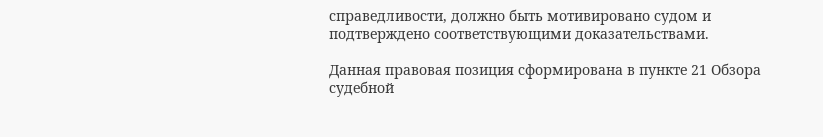справедливости, должно быть мотивировано судом и подтверждено соответствующими доказательствами.

Данная правовая позиция сформирована в пункте 21 Обзора судебной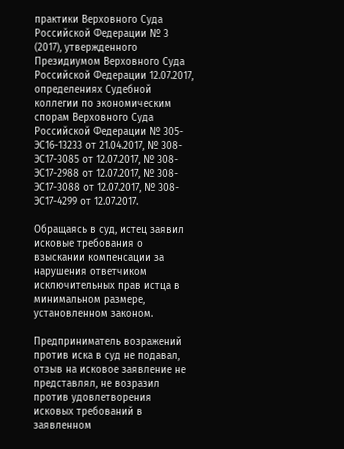практики Верховного Суда Российской Федерации № 3 (2017), утвержденного Президиумом Верховного Суда Российской Федерации 12.07.2017, определениях Судебной коллегии по экономическим спорам Верховного Суда Российской Федерации № 305-ЭС16-13233 от 21.04.2017, № 308-ЭС17-3085 от 12.07.2017, № 308-ЭС17-2988 от 12.07.2017, № 308-ЭС17-3088 от 12.07.2017, № 308-ЭС17-4299 от 12.07.2017.

Обращаясь в суд, истец заявил исковые требования о взыскании компенсации за нарушения ответчиком исключительных прав истца в минимальном размере, установленном законом.

Предприниматель возражений против иска в суд не подавал, отзыв на исковое заявление не представлял, не возразил против удовлетворения исковых требований в заявленном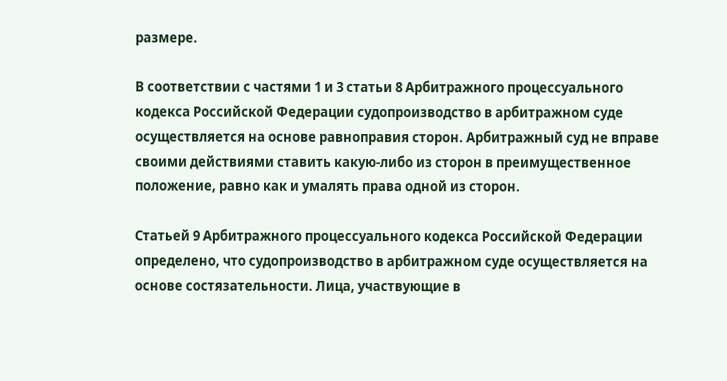размере.

В соответствии с частями 1 и 3 статьи 8 Арбитражного процессуального кодекса Российской Федерации судопроизводство в арбитражном суде осуществляется на основе равноправия сторон. Арбитражный суд не вправе своими действиями ставить какую-либо из сторон в преимущественное положение, равно как и умалять права одной из сторон.

Статьей 9 Арбитражного процессуального кодекса Российской Федерации определено, что судопроизводство в арбитражном суде осуществляется на основе состязательности. Лица, участвующие в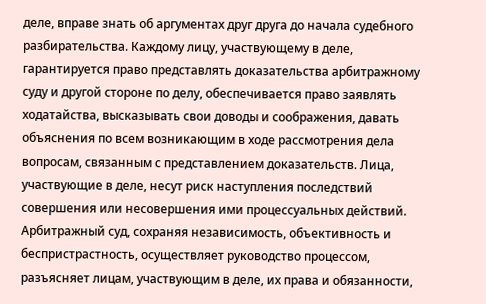деле, вправе знать об аргументах друг друга до начала судебного разбирательства. Каждому лицу, участвующему в деле, гарантируется право представлять доказательства арбитражному суду и другой стороне по делу, обеспечивается право заявлять ходатайства, высказывать свои доводы и соображения, давать объяснения по всем возникающим в ходе рассмотрения дела вопросам, связанным с представлением доказательств. Лица, участвующие в деле, несут риск наступления последствий совершения или несовершения ими процессуальных действий. Арбитражный суд, сохраняя независимость, объективность и беспристрастность, осуществляет руководство процессом, разъясняет лицам, участвующим в деле, их права и обязанности,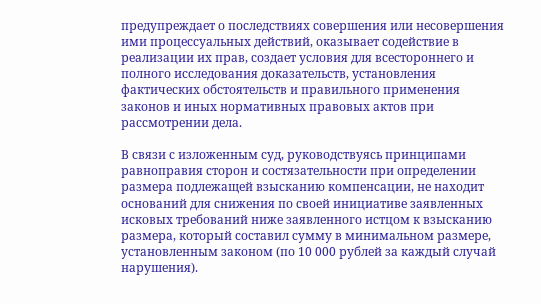предупреждает о последствиях совершения или несовершения ими процессуальных действий, оказывает содействие в реализации их прав, создает условия для всестороннего и полного исследования доказательств, установления фактических обстоятельств и правильного применения законов и иных нормативных правовых актов при рассмотрении дела.

В связи с изложенным суд, руководствуясь принципами равноправия сторон и состязательности при определении размера подлежащей взысканию компенсации, не находит оснований для снижения по своей инициативе заявленных исковых требований ниже заявленного истцом к взысканию размера, который составил сумму в минимальном размере, установленным законом (по 10 000 рублей за каждый случай нарушения).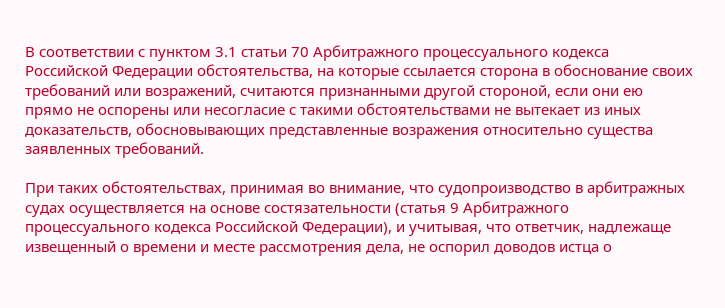В соответствии с пунктом 3.1 статьи 70 Арбитражного процессуального кодекса Российской Федерации обстоятельства, на которые ссылается сторона в обоснование своих требований или возражений, считаются признанными другой стороной, если они ею прямо не оспорены или несогласие с такими обстоятельствами не вытекает из иных доказательств, обосновывающих представленные возражения относительно существа заявленных требований.

При таких обстоятельствах, принимая во внимание, что судопроизводство в арбитражных судах осуществляется на основе состязательности (статья 9 Арбитражного процессуального кодекса Российской Федерации), и учитывая, что ответчик, надлежаще извещенный о времени и месте рассмотрения дела, не оспорил доводов истца о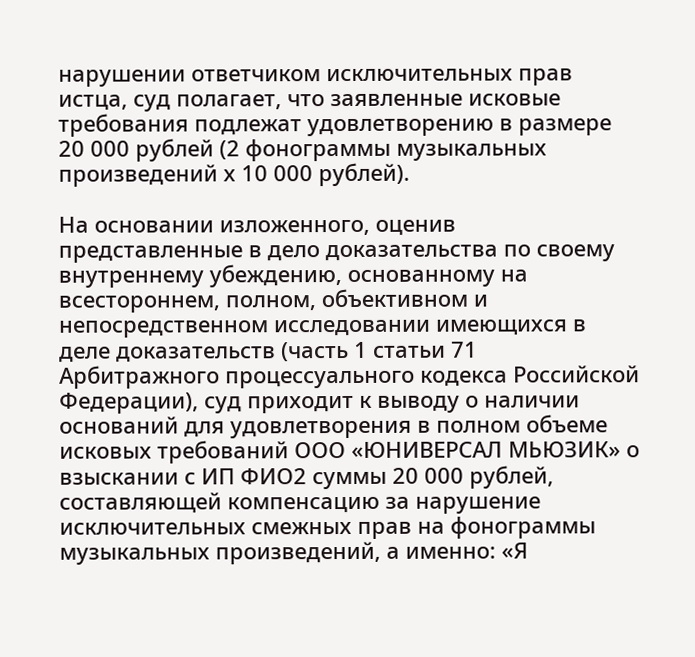нарушении ответчиком исключительных прав истца, суд полагает, что заявленные исковые требования подлежат удовлетворению в размере 20 000 рублей (2 фонограммы музыкальных произведений х 10 000 рублей).

На основании изложенного, оценив представленные в дело доказательства по своему внутреннему убеждению, основанному на всестороннем, полном, объективном и непосредственном исследовании имеющихся в деле доказательств (часть 1 статьи 71 Арбитражного процессуального кодекса Российской Федерации), суд приходит к выводу о наличии оснований для удовлетворения в полном объеме исковых требований ООО «ЮНИВЕРСАЛ МЬЮЗИК» о взыскании с ИП ФИО2 суммы 20 000 рублей, составляющей компенсацию за нарушение исключительных смежных прав на фонограммы музыкальных произведений, а именно: «Я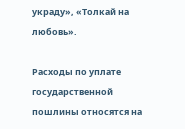украду», «Толкай на любовь».

Расходы по уплате государственной пошлины относятся на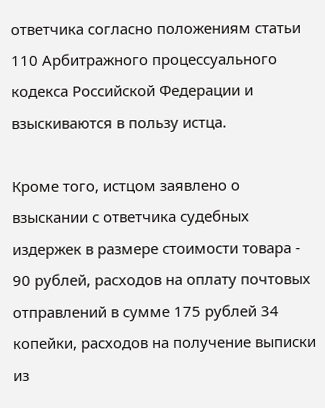ответчика согласно положениям статьи 110 Арбитражного процессуального кодекса Российской Федерации и взыскиваются в пользу истца.

Кроме того, истцом заявлено о взыскании с ответчика судебных издержек в размере стоимости товара - 90 рублей, расходов на оплату почтовых отправлений в сумме 175 рублей 34 копейки, расходов на получение выписки из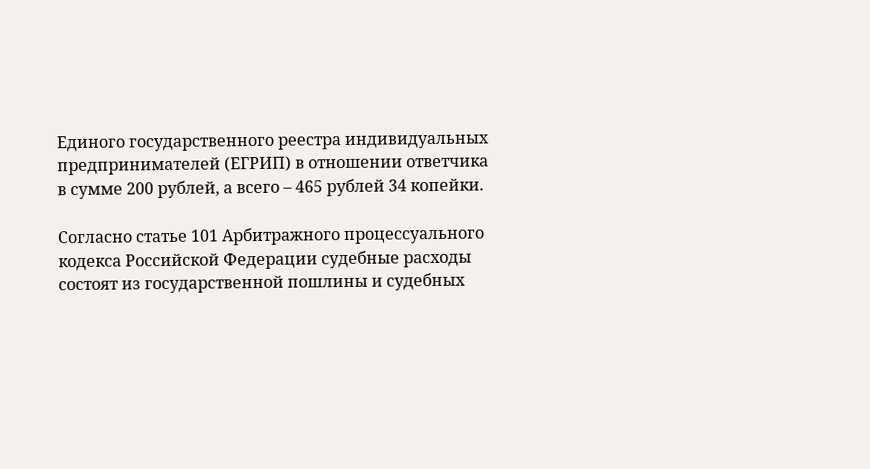Единого государственного реестра индивидуальных предпринимателей (ЕГРИП) в отношении ответчика в сумме 200 рублей, а всего – 465 рублей 34 копейки.

Согласно статье 101 Арбитражного процессуального кодекса Российской Федерации судебные расходы состоят из государственной пошлины и судебных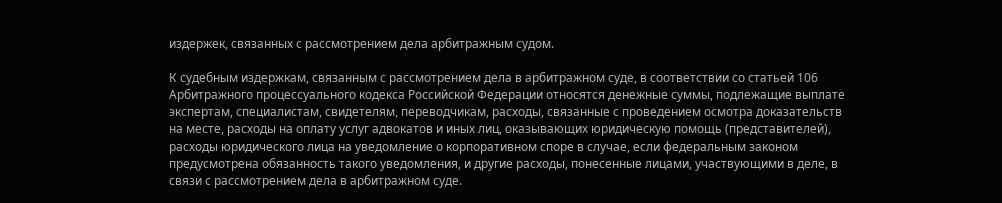издержек, связанных с рассмотрением дела арбитражным судом.

К судебным издержкам, связанным с рассмотрением дела в арбитражном суде, в соответствии со статьей 106 Арбитражного процессуального кодекса Российской Федерации относятся денежные суммы, подлежащие выплате экспертам, специалистам, свидетелям, переводчикам, расходы, связанные с проведением осмотра доказательств на месте, расходы на оплату услуг адвокатов и иных лиц, оказывающих юридическую помощь (представителей), расходы юридического лица на уведомление о корпоративном споре в случае, если федеральным законом предусмотрена обязанность такого уведомления, и другие расходы, понесенные лицами, участвующими в деле, в связи с рассмотрением дела в арбитражном суде.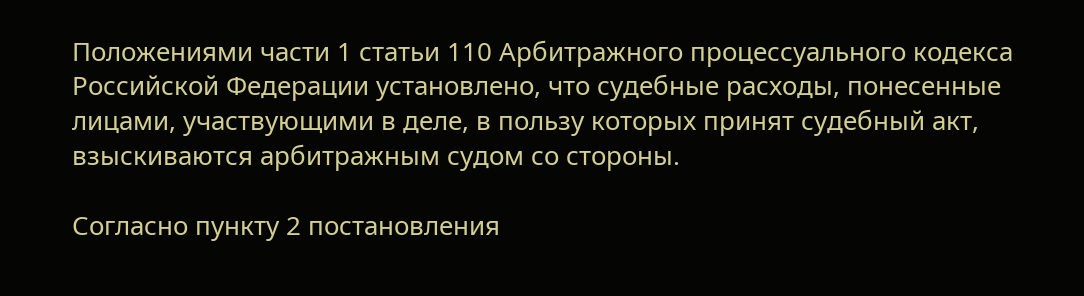Положениями части 1 статьи 110 Арбитражного процессуального кодекса Российской Федерации установлено, что судебные расходы, понесенные лицами, участвующими в деле, в пользу которых принят судебный акт, взыскиваются арбитражным судом со стороны.

Согласно пункту 2 постановления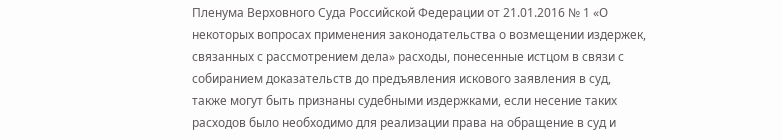Пленума Верховного Суда Российской Федерации от 21.01.2016 № 1 «О некоторых вопросах применения законодательства о возмещении издержек, связанных с рассмотрением дела» расходы, понесенные истцом в связи с собиранием доказательств до предъявления искового заявления в суд, также могут быть признаны судебными издержками, если несение таких расходов было необходимо для реализации права на обращение в суд и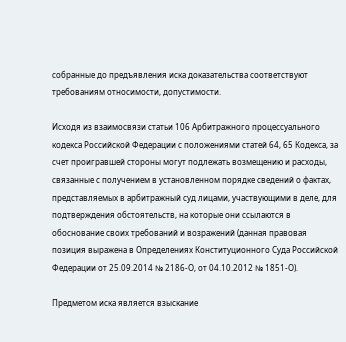собранные до предъявления иска доказательства соответствуют требованиям относимости, допустимости.

Исходя из взаимосвязи статьи 106 Арбитражного процессуального кодекса Российской Федерации с положениями статей 64, 65 Кодекса, за счет проигравшей стороны могут подлежать возмещению и расходы, связанные с получением в установленном порядке сведений о фактах, представляемых в арбитражный суд лицами, участвующими в деле, для подтверждения обстоятельств, на которые они ссылаются в обоснование своих требований и возражений (данная правовая позиция выражена в Определениях Конституционного Суда Российской Федерации от 25.09.2014 № 2186-О, от 04.10.2012 № 1851-О).

Предметом иска является взыскание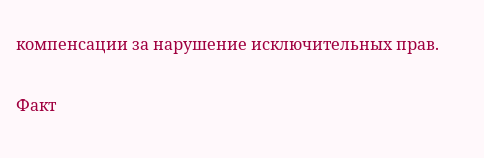компенсации за нарушение исключительных прав.

Факт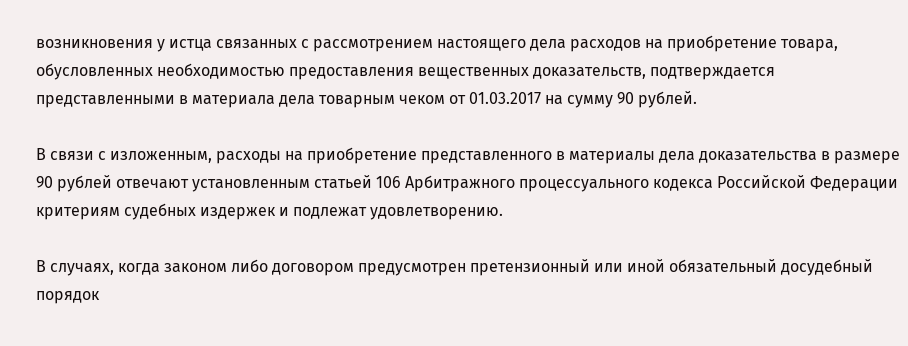возникновения у истца связанных с рассмотрением настоящего дела расходов на приобретение товара, обусловленных необходимостью предоставления вещественных доказательств, подтверждается представленными в материала дела товарным чеком от 01.03.2017 на сумму 90 рублей.

В связи с изложенным, расходы на приобретение представленного в материалы дела доказательства в размере 90 рублей отвечают установленным статьей 106 Арбитражного процессуального кодекса Российской Федерации критериям судебных издержек и подлежат удовлетворению.

В случаях, когда законом либо договором предусмотрен претензионный или иной обязательный досудебный порядок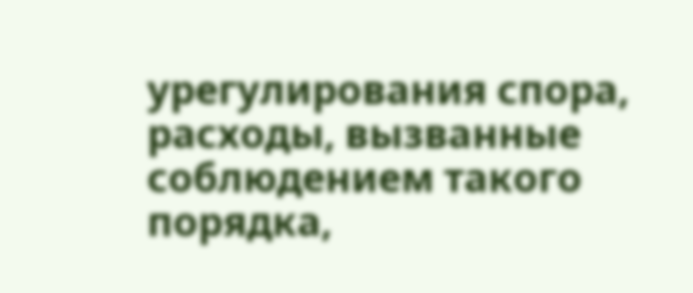урегулирования спора, расходы, вызванные соблюдением такого порядка,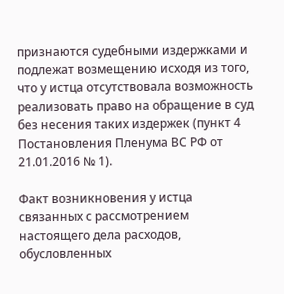признаются судебными издержками и подлежат возмещению исходя из того, что у истца отсутствовала возможность реализовать право на обращение в суд без несения таких издержек (пункт 4 Постановления Пленума ВС РФ от 21.01.2016 № 1).

Факт возникновения у истца связанных с рассмотрением настоящего дела расходов, обусловленных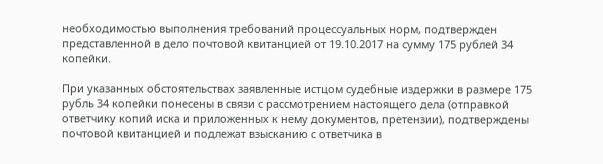необходимостью выполнения требований процессуальных норм, подтвержден представленной в дело почтовой квитанцией от 19.10.2017 на сумму 175 рублей 34 копейки.

При указанных обстоятельствах заявленные истцом судебные издержки в размере 175 рубль 34 копейки понесены в связи с рассмотрением настоящего дела (отправкой ответчику копий иска и приложенных к нему документов, претензии), подтверждены почтовой квитанцией и подлежат взысканию с ответчика в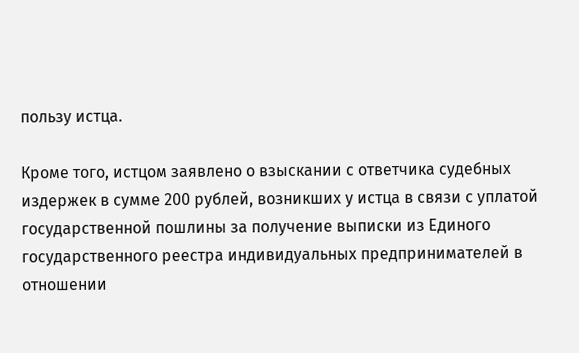пользу истца.

Кроме того, истцом заявлено о взыскании с ответчика судебных издержек в сумме 200 рублей, возникших у истца в связи с уплатой государственной пошлины за получение выписки из Единого государственного реестра индивидуальных предпринимателей в отношении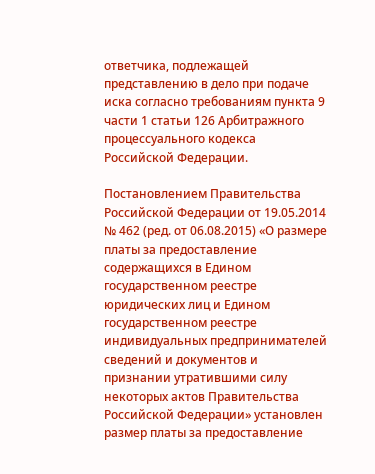ответчика, подлежащей представлению в дело при подаче иска согласно требованиям пункта 9 части 1 статьи 126 Арбитражного процессуального кодекса Российской Федерации.

Постановлением Правительства Российской Федерации от 19.05.2014 № 462 (ред. от 06.08.2015) «О размере платы за предоставление содержащихся в Едином государственном реестре юридических лиц и Едином государственном реестре индивидуальных предпринимателей сведений и документов и признании утратившими силу некоторых актов Правительства Российской Федерации» установлен размер платы за предоставление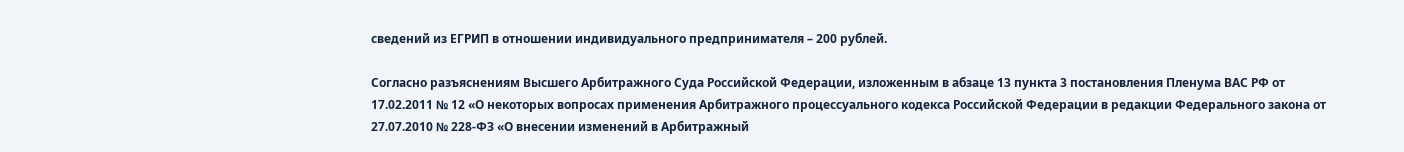сведений из ЕГРИП в отношении индивидуального предпринимателя – 200 рублей.

Согласно разъяснениям Высшего Арбитражного Суда Российской Федерации, изложенным в абзаце 13 пункта 3 постановления Пленума ВАС РФ от 17.02.2011 № 12 «О некоторых вопросах применения Арбитражного процессуального кодекса Российской Федерации в редакции Федерального закона от 27.07.2010 № 228-ФЗ «О внесении изменений в Арбитражный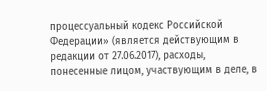процессуальный кодекс Российской Федерации» (является действующим в редакции от 27.06.2017), расходы, понесенные лицом, участвующим в деле, в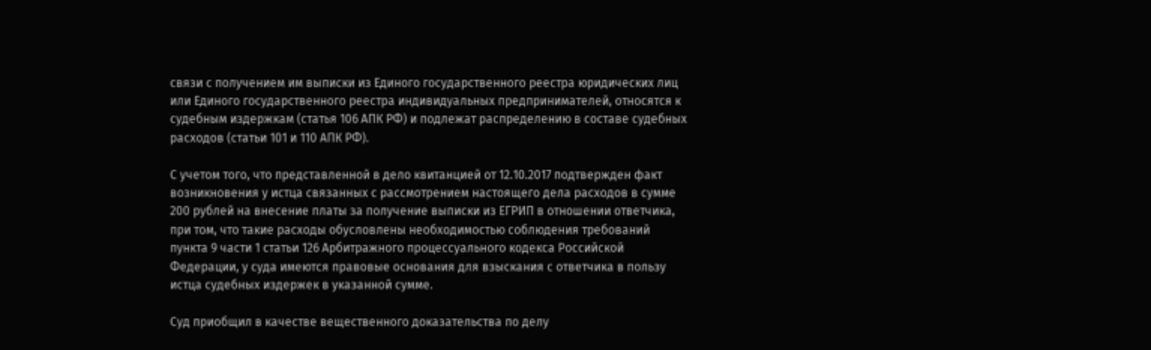связи с получением им выписки из Единого государственного реестра юридических лиц или Единого государственного реестра индивидуальных предпринимателей, относятся к судебным издержкам (статья 106 АПК РФ) и подлежат распределению в составе судебных расходов (статьи 101 и 110 АПК РФ).

С учетом того, что представленной в дело квитанцией от 12.10.2017 подтвержден факт возникновения у истца связанных с рассмотрением настоящего дела расходов в сумме 200 рублей на внесение платы за получение выписки из ЕГРИП в отношении ответчика, при том, что такие расходы обусловлены необходимостью соблюдения требований пункта 9 части 1 статьи 126 Арбитражного процессуального кодекса Российской Федерации, у суда имеются правовые основания для взыскания с ответчика в пользу истца судебных издержек в указанной сумме.

Суд приобщил в качестве вещественного доказательства по делу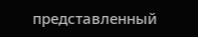представленный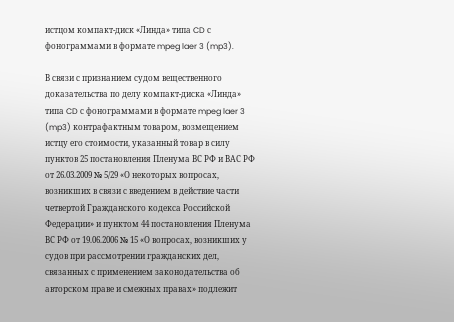истцом компакт-диск «Линда» типа CD с фонограммами в формате mpeg laer 3 (mp3).

В связи с признанием судом вещественного доказательства по делу компакт-диска «Линда» типа CD с фонограммами в формате mpeg laer 3 (mp3) контрафактным товаром, возмещением истцу его стоимости, указанный товар в силу пунктов 25 постановления Пленума ВС РФ и ВАС РФ от 26.03.2009 № 5/29 «О некоторых вопросах, возникших в связи с введением в действие части четвертой Гражданского кодекса Российской Федерации» и пунктом 44 постановления Пленума ВС РФ от 19.06.2006 № 15 «О вопросах, возникших у судов при рассмотрении гражданских дел, связанных с применением законодательства об авторском праве и смежных правах» подлежит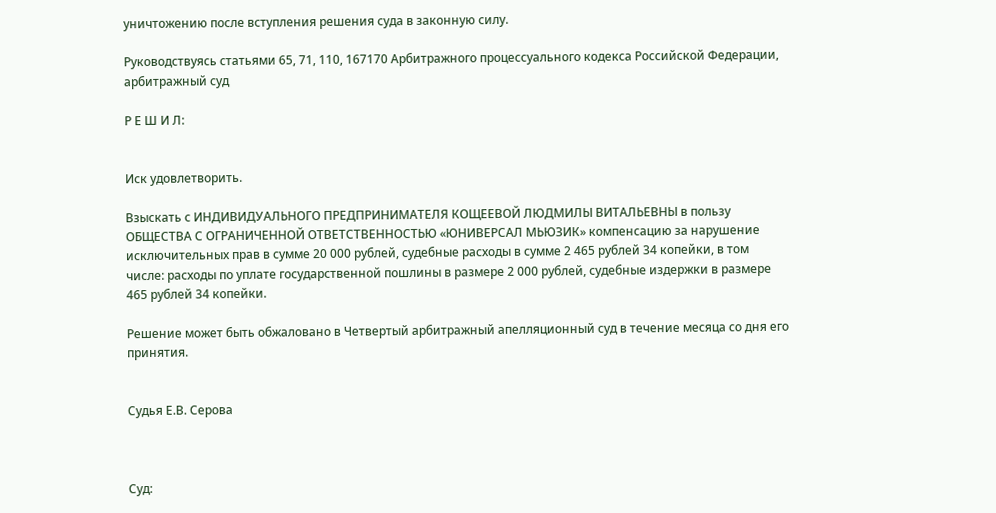уничтожению после вступления решения суда в законную силу.

Руководствуясь статьями 65, 71, 110, 167170 Арбитражного процессуального кодекса Российской Федерации, арбитражный суд

Р Е Ш И Л:


Иск удовлетворить.

Взыскать с ИНДИВИДУАЛЬНОГО ПРЕДПРИНИМАТЕЛЯ КОЩЕЕВОЙ ЛЮДМИЛЫ ВИТАЛЬЕВНЫ в пользу ОБЩЕСТВА С ОГРАНИЧЕННОЙ ОТВЕТСТВЕННОСТЬЮ «ЮНИВЕРСАЛ МЬЮЗИК» компенсацию за нарушение исключительных прав в сумме 20 000 рублей, судебные расходы в сумме 2 465 рублей 34 копейки, в том числе: расходы по уплате государственной пошлины в размере 2 000 рублей, судебные издержки в размере 465 рублей 34 копейки.

Решение может быть обжаловано в Четвертый арбитражный апелляционный суд в течение месяца со дня его принятия.


Судья Е.В. Серова



Суд: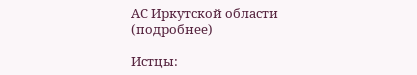АС Иркутской области (подробнее)

Истцы: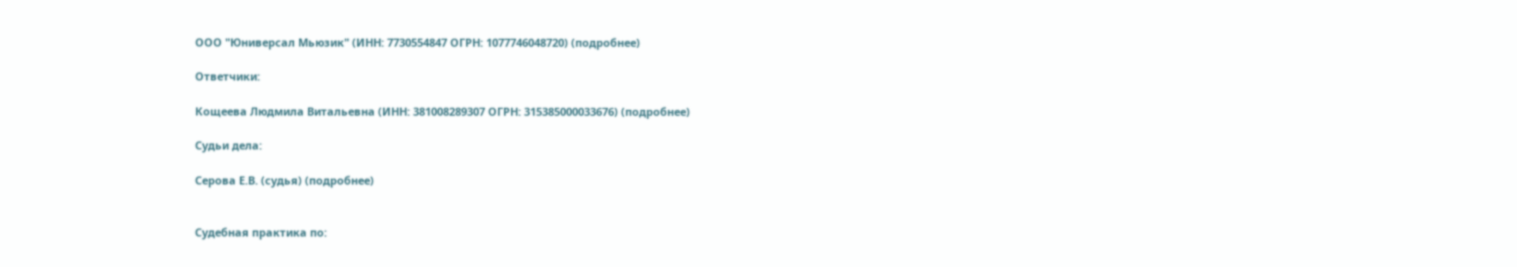ООО "Юниверсал Мьюзик" (ИНН: 7730554847 ОГРН: 1077746048720) (подробнее)

Ответчики:

Кощеева Людмила Витальевна (ИНН: 381008289307 ОГРН: 315385000033676) (подробнее)

Судьи дела:

Серова Е.В. (судья) (подробнее)


Судебная практика по: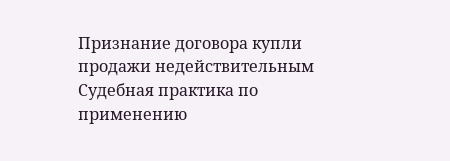Признание договора купли продажи недействительным
Судебная практика по применению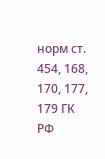норм ст. 454, 168, 170, 177, 179 ГК РФ